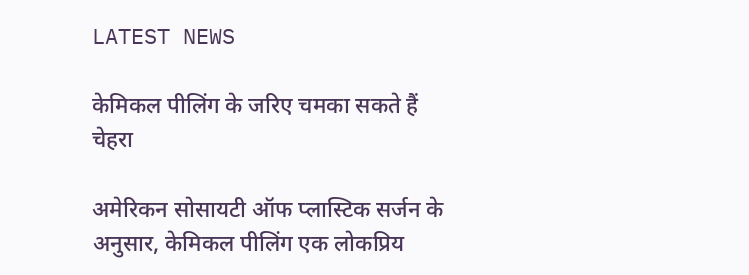LATEST NEWS

केमिकल पीलिंग के जरिए चमका सकते हैं चेहरा

अमेरिकन सोसायटी ऑफ प्लास्टिक सर्जन के अनुसार, केमिकल पीलिंग एक लोकप्रिय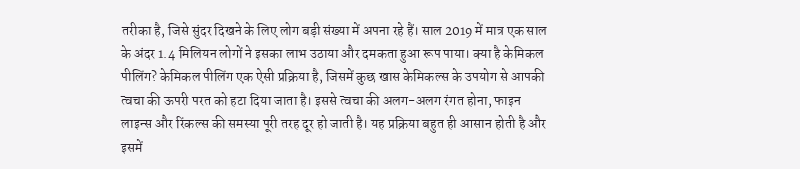तरीका है, जिसे सुंदर दिखने के लिए लोग बड़ी संख्या में अपना रहे हैं। साल 2019 में मात्र एक साल के अंदर 1.4 मिलियन लोगों ने इसका लाभ उठाया और दमकता हुआ रूप पाया। क्या है केमिकल पीलिंग? केमिकल पीलिंग एक ऐसी प्रक्रिया है, जिसमें कुछ खास केमिकल्स के उपयोग से आपकी त्वचा की ऊपरी परत को हटा दिया जाता है। इससे त्वचा की अलग-अलग रंगत होना, फाइन लाइन्स और रिंकल्स की समस्या पूरी तरह दूर हो जाती है। यह प्रक्रिया बहुत ही आसान होती है और इसमें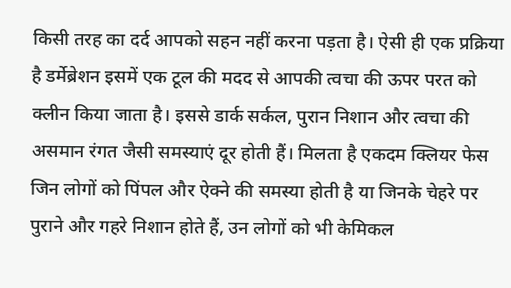किसी तरह का दर्द आपको सहन नहीं करना पड़ता है। ऐसी ही एक प्रक्रिया है डर्मेब्रेशन इसमें एक टूल की मदद से आपकी त्वचा की ऊपर परत को क्लीन किया जाता है। इससे डार्क सर्कल, पुरान निशान और त्वचा की असमान रंगत जैसी समस्याएं दूर होती हैं। मिलता है एकदम क्लियर फेस जिन लोगों को पिंपल और ऐक्ने की समस्या होती है या जिनके चेहरे पर पुराने और गहरे निशान होते हैं, उन लोगों को भी केमिकल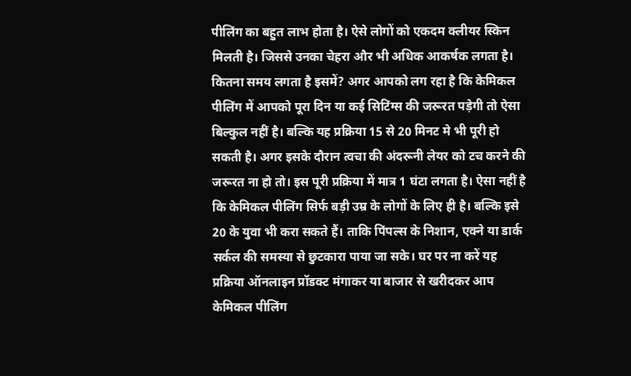पीलिंग का बहुत लाभ होता है। ऐसे लोगों को एकदम क्लीयर स्किन मिलती है। जिससे उनका चेहरा और भी अधिक आकर्षक लगता है। कितना समय लगता है इसमें? अगर आपको लग रहा है कि केमिकल पीलिंग में आपको पूरा दिन या कई सिटिंग्स की जरूरत पड़ेगी तो ऐसा बिल्कुल नहीं है। बल्कि यह प्रक्रिया 15 से 20 मिनट मे भी पूरी हो सकती है। अगर इसके दौरान त्वचा की अंदरूनी लेयर को टच करने की जरूरत ना हो तो। इस पूरी प्रक्रिया में मात्र 1 घंटा लगता है। ऐसा नहीं है कि केमिकल पीलिंग सिर्फ बड़ी उम्र के लोगों के लिए ही है। बल्कि इसे 20 के युवा भी करा सकते हैं। ताकि पिंपल्स के निशान, एक्ने या डार्क सर्कल की समस्या से छुटकारा पाया जा सके। घर पर ना करें यह प्रक्रिया ऑनलाइन प्रॉडक्ट मंगाकर या बाजार से खरीदकर आप केमिकल पीलिंग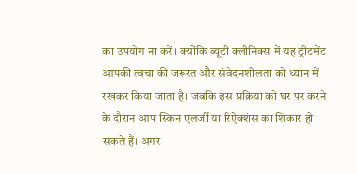का उपयोग ना करें। क्योंकि ब्यूटी क्लीनिक्स में यह ट्रीटमेंट आपकी त्वचा की जरूरत और संवेदनशीलता को ध्यान में रखकर किया जाता है। जबकि इस प्रक्रिया को घर पर करने के दौरान आप स्किन एलर्जी या रिऐक्शंस का शिकार हो सकते हैं। अगर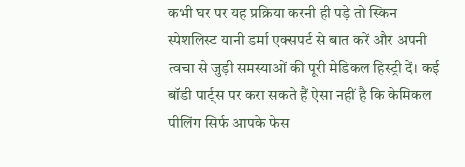कभी घर पर यह प्रक्रिया करनी ही पड़े तो स्किन स्पेशलिस्ट यानी डर्मा एक्सपर्ट से बात करें और अपनी त्वचा से जुड़ी समस्याओं की पूरी मेडिकल हिस्ट्री दें। कई बॉडी पार्ट्स पर करा सकते हैं ऐसा नहीं है कि केमिकल पीलिंग सिर्फ आपके फेस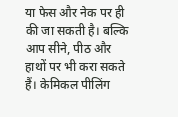या फेस और नेक पर ही की जा सकती है। बल्कि आप सीने, पीठ और हाथों पर भी करा सकते हैं। केमिकल पीलिंग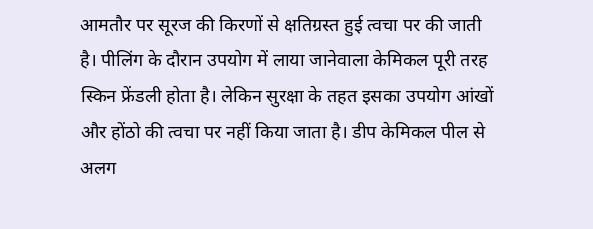आमतौर पर सूरज की किरणों से क्षतिग्रस्त हुई त्वचा पर की जाती है। पीलिंग के दौरान उपयोग में लाया जानेवाला केमिकल पूरी तरह स्किन फ्रेंडली होता है। लेकिन सुरक्षा के तहत इसका उपयोग आंखों और होंठो की त्वचा पर नहीं किया जाता है। डीप केमिकल पील से अलग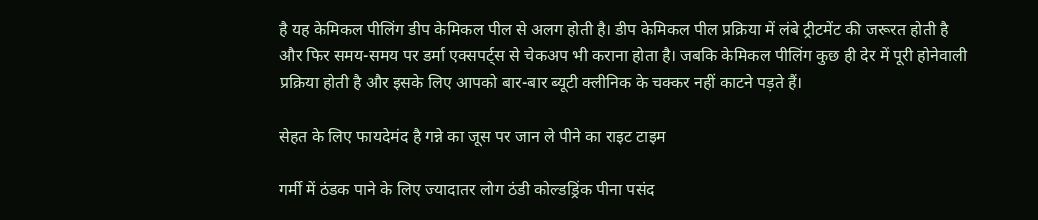है यह केमिकल पीलिंग डीप केमिकल पील से अलग होती है। डीप केमिकल पील प्रक्रिया में लंबे ट्रीटमेंट की जरूरत होती है और फिर समय-समय पर डर्मा एक्सपर्ट्स से चेकअप भी कराना होता है। जबकि केमिकल पीलिंग कुछ ही देर में पूरी होनेवाली प्रक्रिया होती है और इसके लिए आपको बार-बार ब्यूटी क्लीनिक के चक्कर नहीं काटने पड़ते हैं।

सेहत के लिए फायदेमंद है गन्ने का जूस पर जान ले पीने का राइट टाइम

गर्मी में ठंडक पाने के लिए ज्यादातर लोग ठंडी कोल्डड्रिंक पीना पसंद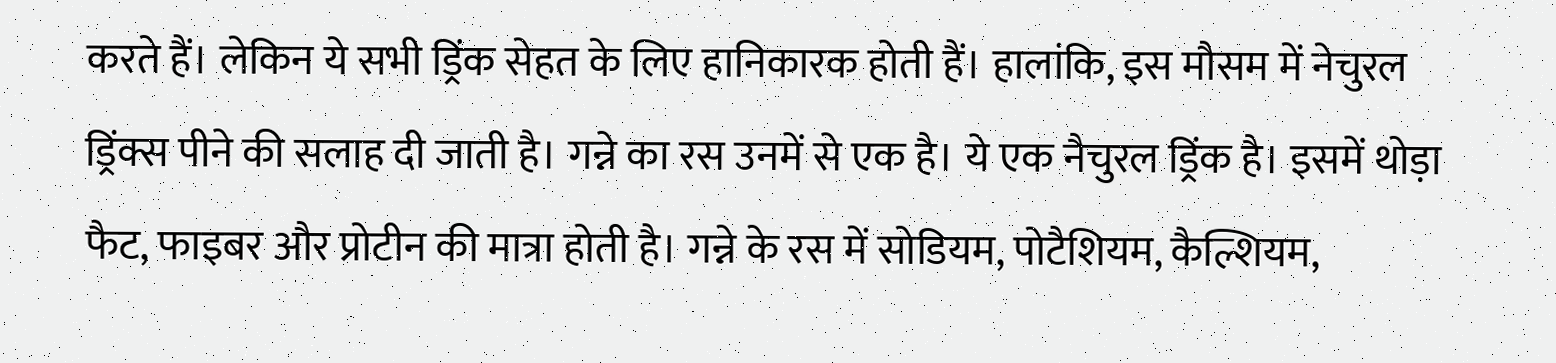करते हैं। लेकिन ये सभी ड्रिंक सेहत के लिए हानिकारक होती हैं। हालांकि, इस मौसम में नेचुरल ड्रिंक्स पीने की सलाह दी जाती है। गन्ने का रस उनमें से एक है। ये एक नैचुरल ड्रिंक है। इसमें थोड़ा फैट, फाइबर और प्रोटीन की मात्रा होती है। गन्ने के रस में सोडियम, पोटैशियम, कैल्शियम,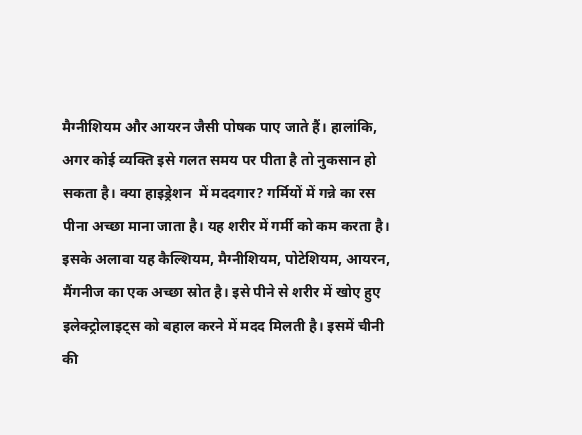मैग्नीशियम और आयरन जैसी पोषक पाए जाते हैं। हालांकि, अगर कोई व्यक्ति इसे गलत समय पर पीता है तो नुकसान हो सकता है। क्या हाइड्रेशन  में मददगार? गर्मियों में गन्ने का रस पीना अच्छा माना जाता है। यह शरीर में गर्मी को कम करता है। इसके अलावा यह कैल्शियम, मैग्नीशियम, पोटेशियम, आयरन, मैंगनीज का एक अच्छा स्रोत है। इसे पीने से शरीर में खोए हुए इलेक्ट्रोलाइट्स को बहाल करने में मदद मिलती है। इसमें चीनी की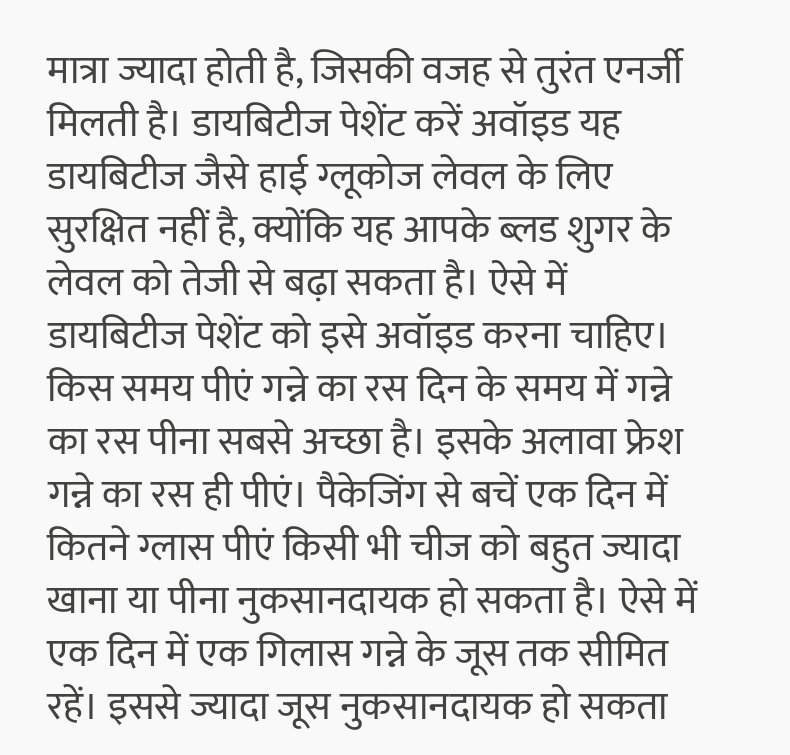मात्रा ज्यादा होती है, जिसकी वजह से तुरंत एनर्जी मिलती है। डायबिटीज पेशेंट करें अवॉइड यह डायबिटीज जैसे हाई ग्लूकोज लेवल के लिए सुरक्षित नहीं है, क्योंकि यह आपके ब्लड शुगर के लेवल को तेजी से बढ़ा सकता है। ऐसे में डायबिटीज पेशेंट को इसे अवॉइड करना चाहिए। किस समय पीएं गन्ने का रस दिन के समय में गन्ने का रस पीना सबसे अच्छा है। इसके अलावा फ्रेश गन्ने का रस ही पीएं। पैकेजिंग से बचें एक दिन में कितने ग्लास पीएं किसी भी चीज को बहुत ज्यादा खाना या पीना नुकसानदायक हो सकता है। ऐसे में एक दिन में एक गिलास गन्ने के जूस तक सीमित रहें। इससे ज्यादा जूस नुकसानदायक हो सकता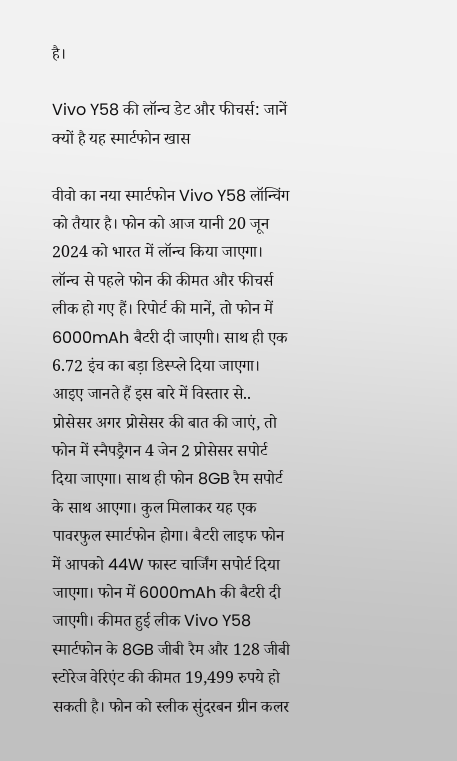है।

Vivo Y58 की लॉन्च डेट और फीचर्स: जानें क्यों है यह स्मार्टफोन खास

वीवो का नया स्मार्टफोन Vivo Y58 लॉन्चिंग को तैयार है। फोन को आज यानी 20 जून 2024 को भारत में लॉन्च किया जाएगा। लॉन्च से पहले फोन की कीमत और फीचर्स लीक हो गए हैं। रिपोर्ट की मानें, तो फोन में 6000mAh बैटरी दी जाएगी। साथ ही एक 6.72 इंच का बड़ा डिस्प्ले दिया जाएगा। आइए जानते हैं इस बारे में विस्तार से.. प्रोसेसर अगर प्रोसेसर की बात की जाएं, तो फोन में स्नैपड्रैगन 4 जेन 2 प्रोसेसर सपोर्ट दिया जाएगा। साथ ही फोन 8GB रैम सपोर्ट के साथ आएगा। कुल मिलाकर यह एक पावरफुल स्मार्टफोन होगा। बैटरी लाइफ फोन में आपको 44W फास्ट चार्जिंग सपोर्ट दिया जाएगा। फोन में 6000mAh की बैटरी दी जाएगी। कीमत हुई लीक Vivo Y58 स्मार्टफोन के 8GB जीबी रैम और 128 जीबी स्टोरेज वेरिएंट की कीमत 19,499 रुपये हो सकती है। फोन को स्लीक सुंदरबन ग्रीन कलर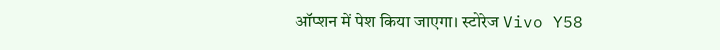ऑप्शन में पेश किया जाएगा। स्टोरेज Vivo Y58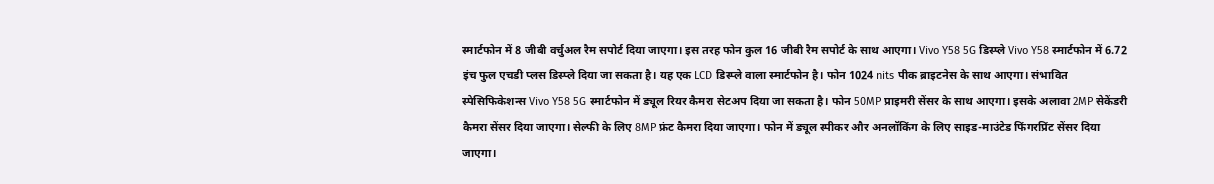स्मार्टफोन में 8 जीबी वर्चुअल रैम सपोर्ट दिया जाएगा। इस तरह फोन कुल 16 जीबी रैम सपोर्ट के साथ आएगा। Vivo Y58 5G डिस्प्ले Vivo Y58 स्मार्टफोन में 6.72 इंच फुल एचडी प्लस डिस्प्ले दिया जा सकता है। यह एक LCD डिस्प्ले वाला स्मार्टफोन है। फोन 1024 nits पीक ब्राइटनेस के साथ आएगा। संभावित स्पेसिफिकेशन्स Vivo Y58 5G स्मार्टफोन में ड्यूल रियर कैमरा सेटअप दिया जा सकता है। फोन 50MP प्राइमरी सेंसर के साथ आएगा। इसके अलावा 2MP सेकेंडरी कैमरा सेंसर दिया जाएगा। सेल्फी के लिए 8MP फ्रंट कैमरा दिया जाएगा। फोन में ड्यूल स्पीकर और अनलॉकिंग के लिए साइड-माउंटेड फिंगरप्रिंट सेंसर दिया जाएगा।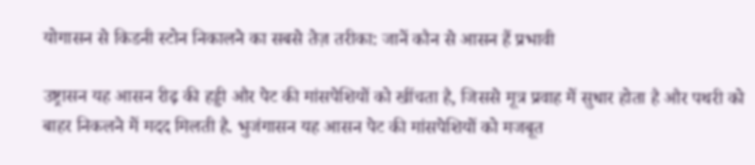योगासन से किडनी स्टोन निकालने का सबसे तेज़ तरीका: जानें कौन से आसन हैं प्रभावी

उष्ट्रासन यह आसन रीढ़ की हड्डी और पेट की मांसपेशियों को खींचता है, जिससे मूत्र प्रवाह में सुधार होता है और पथरी को बाहर निकलने में मदद मिलती है. भुजंगासन यह आसन पेट की मांसपेशियों को मजबूत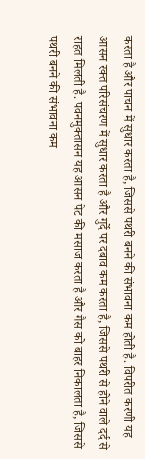करता है और पाचन में सुधार करता है, जिससे पथरी बनने की संभावना कम होती है. विपरीत करणी यह आसन रक्त परिसंचरण में सुधार करता है और गुर्दे पर दबाव कम करता है, जिससे पथरी से होने वाले दर्द से राहत मिलती है. पवनमुक्तासन यह आसन पेट की मसाज करता है और गैस को बाहर निकालता है, जिससे पथरी बनने की संभावना कम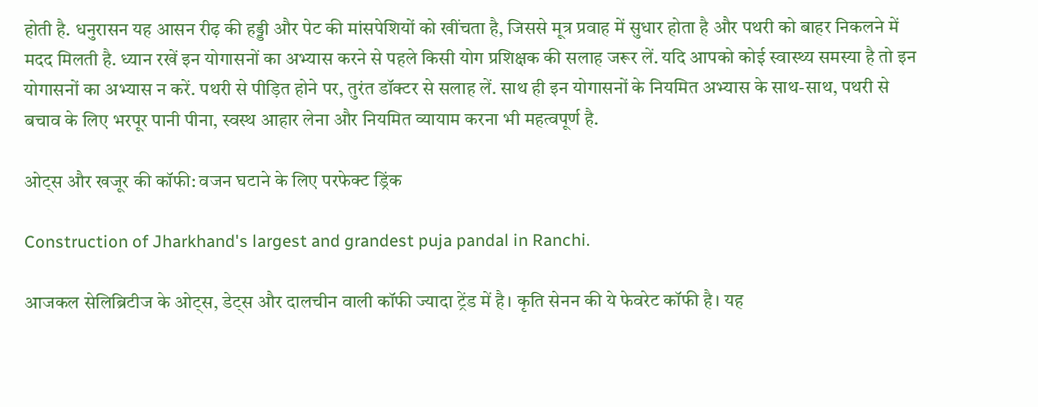होती है. धनुरासन यह आसन रीढ़ की हड्डी और पेट की मांसपेशियों को खींचता है, जिससे मूत्र प्रवाह में सुधार होता है और पथरी को बाहर निकलने में मदद मिलती है. ध्यान रखें इन योगासनों का अभ्यास करने से पहले किसी योग प्रशिक्षक की सलाह जरूर लें. यदि आपको कोई स्वास्थ्य समस्या है तो इन योगासनों का अभ्यास न करें. पथरी से पीड़ित होने पर, तुरंत डॉक्टर से सलाह लें. साथ ही इन योगासनों के नियमित अभ्यास के साथ-साथ, पथरी से बचाव के लिए भरपूर पानी पीना, स्वस्थ आहार लेना और नियमित व्यायाम करना भी महत्वपूर्ण है.

ओट्स और खजूर की कॉफी: वजन घटाने के लिए परफेक्ट ड्रिंक

Construction of Jharkhand's largest and grandest puja pandal in Ranchi.

आजकल सेलिब्रिटीज के ओट्स, डेट्स और दालचीन वाली कॉफी ज्यादा ट्रेंड में है। कृति सेनन की ये फेवरेट कॉफी है। यह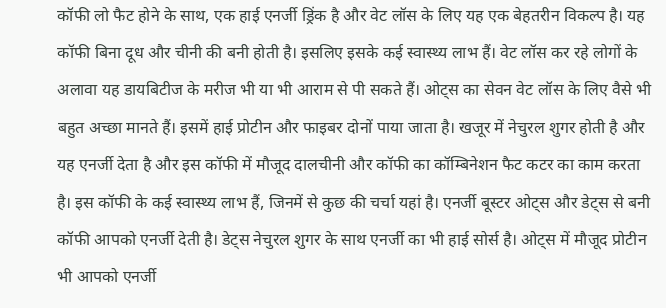कॉफी लो फैट होने के साथ, एक हाई एनर्जी ड्रिंक है और वेट लॉस के लिए यह एक बेहतरीन विकल्प है। यह कॉफी बिना दूध और चीनी की बनी होती है। इसलिए इसके कई स्वास्थ्य लाभ हैं। वेट लॉस कर रहे लोगों के अलावा यह डायबिटीज के मरीज भी या भी आराम से पी सकते हैं। ओट्स का सेवन वेट लॉस के लिए वैसे भी बहुत अच्छा मानते हैं। इसमें हाई प्रोटीन और फाइबर दोनों पाया जाता है। खजूर में नेचुरल शुगर होती है और यह एनर्जी देता है और इस कॉफी में मौजूद दालचीनी और कॉफी का कॉम्बिनेशन फैट कटर का काम करता है। इस कॉफी के कई स्वास्थ्य लाभ हैं, जिनमें से कुछ की चर्चा यहां है। एनर्जी बूस्टर ओट्स और डेट्स से बनी कॉफी आपको एनर्जी देती है। डेट्स नेचुरल शुगर के साथ एनर्जी का भी हाई सोर्स है। ओट्स में मौजूद प्रोटीन भी आपको एनर्जी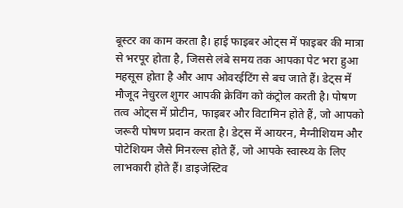बूस्टर का काम करता है। हाई फाइबर ओट्स में फाइबर की मात्रा से भरपूर होता है, जिससे लंबे समय तक आपका पेट भरा हुआ महसूस होता है और आप ओवरईटिंग से बच जाते हैं। डेट्स में मौजूद नेचुरल शुगर आपकी क्रेविंग को कंट्रोल करती है। पोषण तत्व ओट्स में प्रोटीन, फाइबर और विटामिन होते हैं, जो आपको जरूरी पोषण प्रदान करता है। डेट्स में आयरन, मैग्नीशियम और पोटेशियम जैसे मिनरल्स होते हैं, जो आपके स्वास्थ्य के लिए लाभकारी होते हैं। डाइजेस्टिव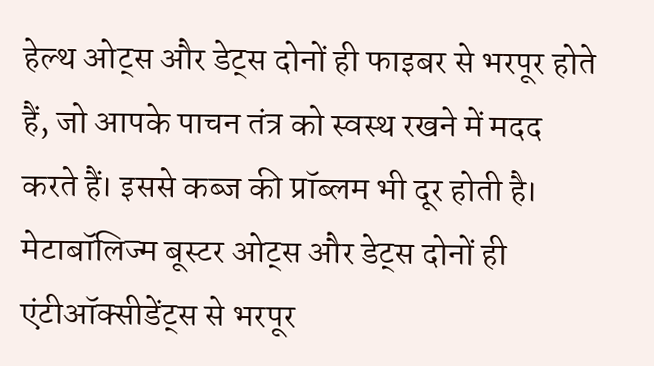हेल्थ ओट्स और डेट्स दोनों ही फाइबर से भरपूर होते हैं, जो आपके पाचन तंत्र को स्वस्थ रखने में मदद करते हैं। इससे कब्ज की प्रॉब्लम भी दूर होती है। मेटाबॉलिज्म बूस्टर ओट्स और डेट्स दोनों ही एंटीऑक्सीडेंट्स से भरपूर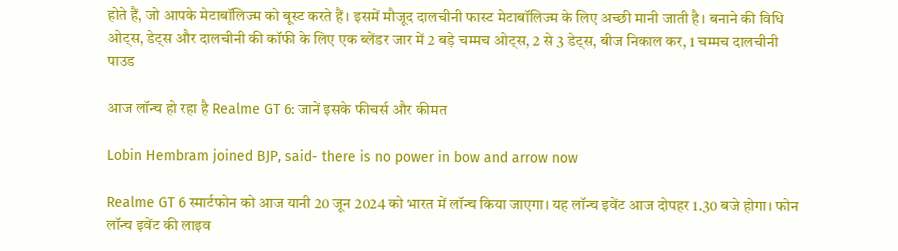होते हैं, जो आपके मेटाबॉलिज्म को बूस्ट करते हैं। इसमें मौजूद दालचीनी फास्ट मेटाबॉलिज्म के लिए अच्छी मानी जाती है। बनाने की विधि ओट्स, डेट्स और दालचीनी की कॉफी के लिए एक ब्लेंडर जार में 2 बड़े चम्मच ओट्स, 2 से 3 डेट्स, बीज निकाल कर, 1 चम्मच दालचीनी पाउड

आज लॉन्च हो रहा है Realme GT 6: जानें इसके फीचर्स और कीमत

Lobin Hembram joined BJP, said- there is no power in bow and arrow now

Realme GT 6 स्मार्टफोन को आज यानी 20 जून 2024 को भारत में लॉन्च किया जाएगा। यह लॉन्च इवेंट आज दोपहर 1.30 बजे होगा। फोन लॉन्च इवेंट की लाइव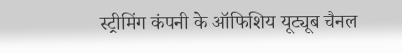स्ट्रीमिंग कंपनी के ऑफिशिय यूट्यूब चैनल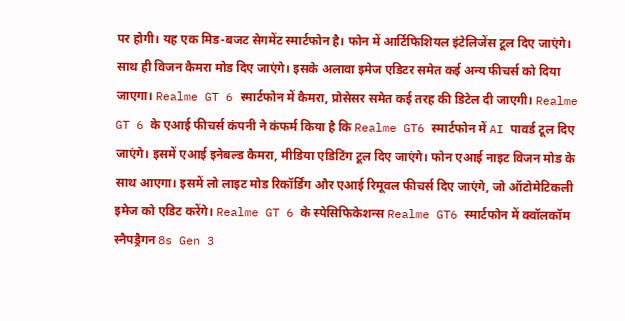पर होगी। यह एक मिड-बजट सेगमेंट स्मार्टफोन है। फोन में आर्टिफिशियल इंटेलिजेंस टूल दिए जाएंगे। साथ ही विजन कैमरा मोड दिए जाएंगे। इसके अलावा इमेज एडिटर समेत कई अन्य फीचर्स को दिया जाएगा। Realme GT 6 स्मार्टफोन में कैमरा, प्रोसेसर समेत कई तरह की डिटेल दी जाएगी। Realme GT 6 के एआई फीचर्स कंपनी ने कंफर्म किया है कि Realme GT6 स्मार्टफोन में AI पावर्ड टूल दिए जाएंगे। इसमें एआई इनेबल्ड कैमरा, मीडिया एडिटिंग टूल दिए जाएंगे। फोन एआई नाइट विजन मोड के साथ आएगा। इसमें लो लाइट मोड रिकॉर्डिंग और एआई रिमूवल फीचर्स दिए जाएंगे, जो ऑटोमेटिकली इमेज को एडिट करेंगे। Realme GT 6 के स्पेसिफिकेशन्स Realme GT6 स्मार्टफोन में क्वॉलकॉम स्नैपड्रैगन 8s Gen 3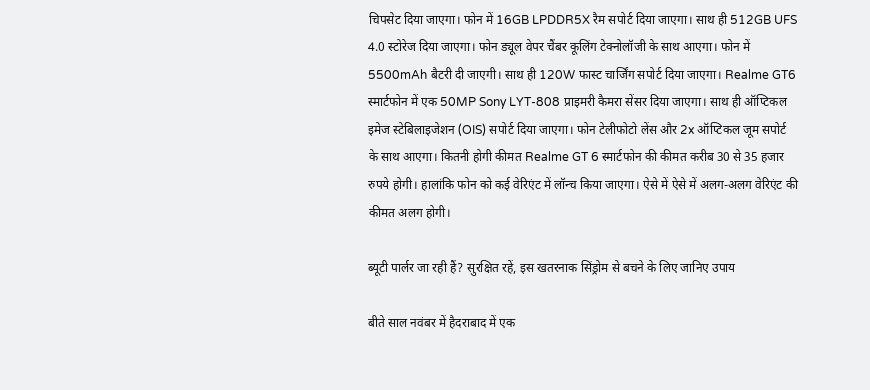चिपसेट दिया जाएगा। फोन में 16GB LPDDR5X रैम सपोर्ट दिया जाएगा। साथ ही 512GB UFS 4.0 स्टोरेज दिया जाएगा। फोन ड्यूल वेपर चैंबर कूलिंग टेक्नोलॉजी के साथ आएगा। फोन में 5500mAh बैटरी दी जाएगी। साथ ही 120W फास्ट चार्जिंग सपोर्ट दिया जाएगा। Realme GT6 स्मार्टफोन में एक 50MP Sony LYT-808 प्राइमरी कैमरा सेंसर दिया जाएगा। साथ ही ऑप्टिकल इमेज स्टेबिलाइजेशन (OIS) सपोर्ट दिया जाएगा। फोन टेलीफोटो लेंस और 2x ऑप्टिकल जूम सपोर्ट के साथ आएगा। कितनी होगी कीमत Realme GT 6 स्मार्टफोन की कीमत करीब 30 से 35 हजार रुपये होगी। हालांकि फोन को कई वेरिएंट में लॉन्च किया जाएगा। ऐसे में ऐसे में अलग-अलग वेरिएंट की कीमत अलग होगी।

ब्यूटी पार्लर जा रही हैं? सुरक्षित रहें, इस खतरनाक सिंड्रोम से बचने के लिए जानिए उपाय

बीते साल नवंबर में हैदराबाद में एक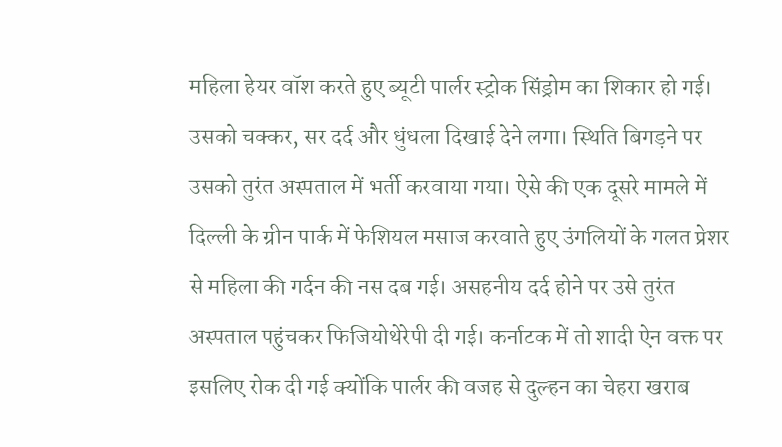महिला हेयर वॉश करते हुए ब्यूटी पार्लर स्ट्रोक सिंड्रोम का शिकार हो गई। उसको चक्कर, सर दर्द और धुंधला दिखाई देने लगा। स्थिति बिगड़ने पर उसको तुरंत अस्पताल में भर्ती करवाया गया। ऐसे की एक दूसरे मामले में दिल्ली के ग्रीन पार्क में फेशियल मसाज करवाते हुए उंगलियों के गलत प्रेशर से महिला की गर्दन की नस दब गई। असहनीय दर्द होने पर उसे तुरंत अस्पताल पहुंचकर फिजियोथेरेपी दी गई। कर्नाटक में तो शादी ऐन वक्त पर इसलिए रोक दी गई क्योंकि पार्लर की वजह से दुल्हन का चेहरा खराब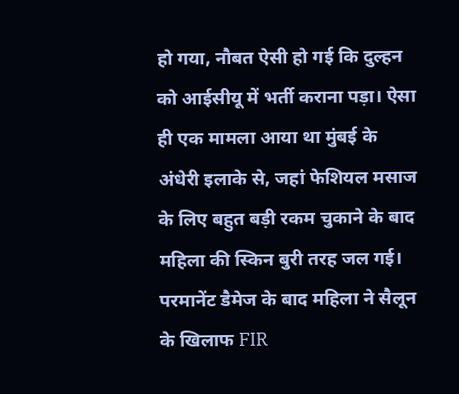हो गया, नौबत ऐसी हो गई कि दुल्हन को आईसीयू में भर्ती कराना पड़ा। ऐसा ही एक मामला आया था मुंबई के अंधेरी इलाके से, जहां फेशियल मसाज के लिए बहुत बड़ी रकम चुकाने के बाद महिला की स्किन बुरी तरह जल गई। परमानेंट डैमेज के बाद महिला ने सैलून के खिलाफ FIR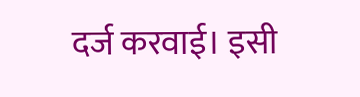दर्ज करवाई। इसी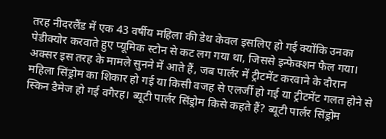तरह नीदरलैंड में एक 43 वर्षीय महिला की डेथ केवल इसलिए हो गई क्योंकि उनका पेडीक्योर करवाते हुए प्यूमिक स्टोन से कट लग गया था, जिससे इन्फेक्शन फैल गया। अक्सर इस तरह के मामले सुनने में आते हैं, जब पार्लर में ट्रीटमेंट करवाने के दौरान महिला सिंड्रोम का शिकार हो गई या किसी वजह से एलर्जी हो गई या ट्रीटमेंट गलत होने से स्किन डैमेज हो गई वगैरह। ब्यूटी पार्लर सिंड्रोम किसे कहते हैं? ब्यूटी पार्लर सिंड्रोम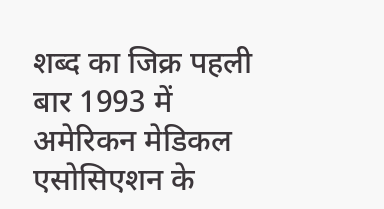शब्द का जिक्र पहली बार 1993 में अमेरिकन मेडिकल एसोसिएशन के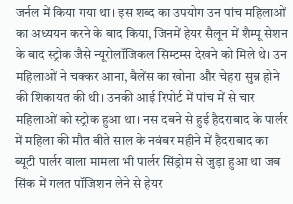जर्नल में किया गया था। इस शब्द का उपयोग उन पांच महिलाओं का अध्ययन करने के बाद किया, जिनमें हेयर सैलून में शैम्पू सेशन के बाद स्ट्रोक जैसे न्यूरोलॉजिकल सिम्टम्स देखने को मिले थे। उन महिलाओं ने चक्कर आना, बैलेंस का खोना और चेहरा सुन्न होने की शिकायत की थी। उनकी आई रिपोर्ट में पांच में से चार महिलाओं को स्ट्रोक हुआ था। नस दबने से हुई हैदराबाद के पार्लर में महिला की मौत बीते साल के नवंबर महीने में हैदराबाद का ब्यूटी पार्लर वाला मामला भी पार्लर सिंड्रोम से जुड़ा हुआ था जब सिंक में गलत पॉजिशन लेने से हेयर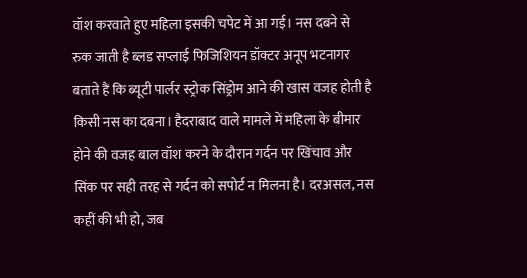वॉश करवाते हुए महिला इसकी चपेट में आ गई। नस दबने से रुक जाती है ब्‍लड सप्‍लाई फिजिशियन डॉक्टर अनूप भटनागर बताते हैं कि ब्यूटी पार्लर स्ट्रोक सिंड्रोम आने की खास वजह होती है किसी नस का दबना। हैदराबाद वाले मामले में महिला के बीमार होने की वजह बाल वॉश करने के दौरान गर्दन पर खिंचाव और सिंक पर सही तरह से गर्दन को सपोर्ट न मिलना है। दरअसल, नस कहीं की भी हो, जब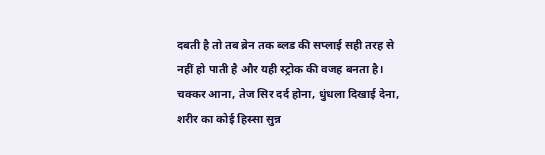दबती है तो तब ब्रेन तक ब्लड की सप्लाई सही तरह से नहीं हो पाती है और यही स्ट्रोक की वजह बनता है। चक्कर आना, तेज सिर दर्द होना, धुंधला दिखाई देना, शरीर का कोई हिस्सा सुन्न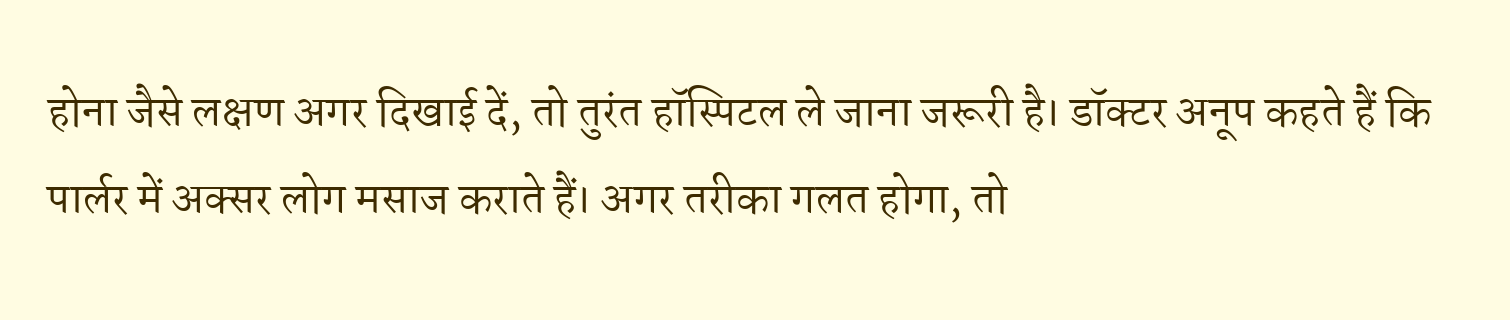होना जैसे लक्षण अगर दिखाई दें, तो तुरंत हॉस्पिटल ले जाना जरूरी है। डॉक्टर अनूप कहते हैं कि पार्लर में अक्सर लोग मसाज कराते हैं। अगर तरीका गलत होगा, तो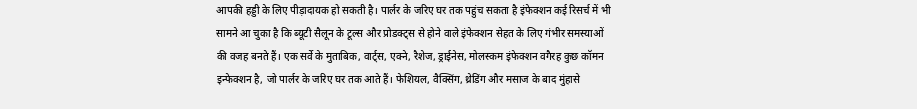आपकी हड्डी के लिए पीड़ादायक हो सकती है। पार्लर के जरिए घर तक पहुंच सकता है इंफेक्‍शन कई रिसर्च में भी सामने आ चुका है कि ब्यूटी सैलून के टूल्स और प्रोडक्ट्स से होने वाले इंफेक्शन सेहत के लिए गंभीर समस्याओं की वजह बनते हैं। एक सर्वे के मुताबिक, वार्ट्स, एक्ने, रैशेज, ड्राईनेस, मोलस्कम इंफेक्शन वगैरह कुछ कॉमन इन्फेक्शन है, जो पार्लर के जरिए घर तक आते हैं। फेशियल, वैक्सिंग, थ्रेडिंग और मसाज के बाद मुंहासे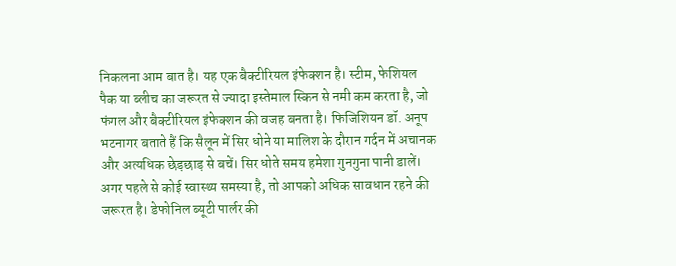निकलना आम बात है। यह एक बैक्टीरियल इंफेक्शन है। स्टीम, फेशियल पैक या ब्लीच का जरूरत से ज्यादा इस्तेमाल स्किन से नमी कम करता है, जो फंगल और बैक्टीरियल इंफेक्शन की वजह बनता है। फिजिशियन डॉ. अनूप भटनागर बताते हैं कि सैलून में सिर धोने या मालिश के दौरान गर्दन में अचानक और अत्यधिक छेड़छाड़ से बचें। सिर धोते समय हमेशा गुनगुना पानी डालें। अगर पहले से कोई स्वास्थ्य समस्या है, तो आपको अधिक सावधान रहने की जरूरत है। डेफोनिल ब्यूटी पार्लर की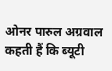ओनर पारुल अग्रवाल कहती हैं कि ब्यूटी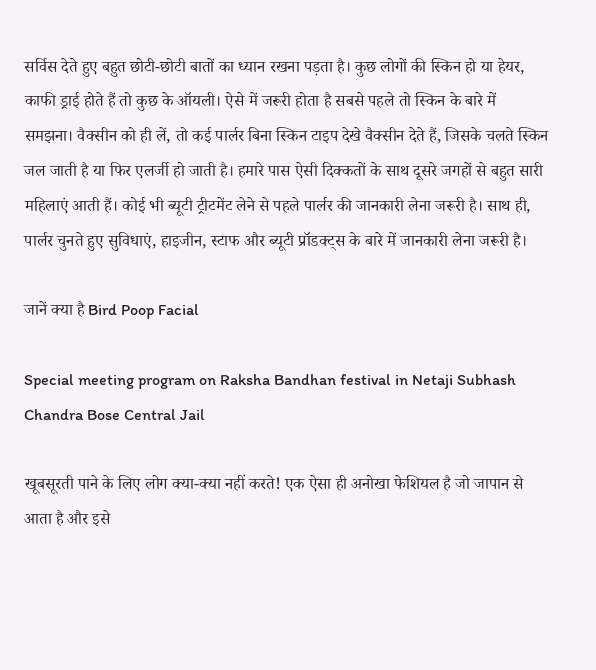सर्विस देते हुए बहुत छोटी-छोटी बातों का ध्यान रखना पड़ता है। कुछ लोगों की स्किन हो या हेयर, काफी ड्राई होते हैं तो कुछ के ऑयली। ऐसे में जरूरी होता है सबसे पहले तो स्किन के बारे में समझना। वैक्सीन को ही लें, तो कई पार्लर बिना स्किन टाइप देखे वैक्सीन देते हैं, जिसके चलते स्किन जल जाती है या फिर एलर्जी हो जाती है। हमारे पास ऐसी दिक्कतों के साथ दूसरे जगहों से बहुत सारी महिलाएं आती हैं। कोई भी ब्यूटी ट्रीटमेंट लेने से पहले पार्लर की जानकारी लेना जरूरी है। साथ ही, पार्लर चुनते हुए सुविधाएं, हाइजीन, स्टाफ और ब्यूटी प्रॉडक्ट्स के बारे में जानकारी लेना जरूरी है।

जानें क्या है Bird Poop Facial

Special meeting program on Raksha Bandhan festival in Netaji Subhash Chandra Bose Central Jail

खूबसूरती पाने के लिए लोग क्या-क्या नहीं करते! एक ऐसा ही अनोखा फेशियल है जो जापान से आता है और इसे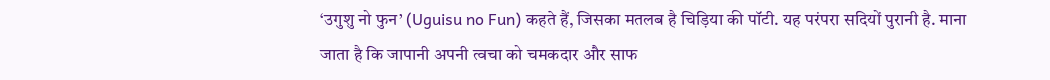‘उगुशु नो फुन’ (Uguisu no Fun) कहते हैं, जिसका मतलब है चिड़िया की पॉटी. यह परंपरा सदियों पुरानी है. माना जाता है कि जापानी अपनी त्वचा को चमकदार और साफ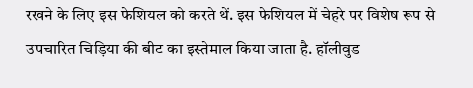रखने के लिए इस फेशियल को करते थें. इस फेशियल में चेहरे पर विशेष रूप से उपचारित चिड़िया की बीट का इस्तेमाल किया जाता है. हॉलीवुड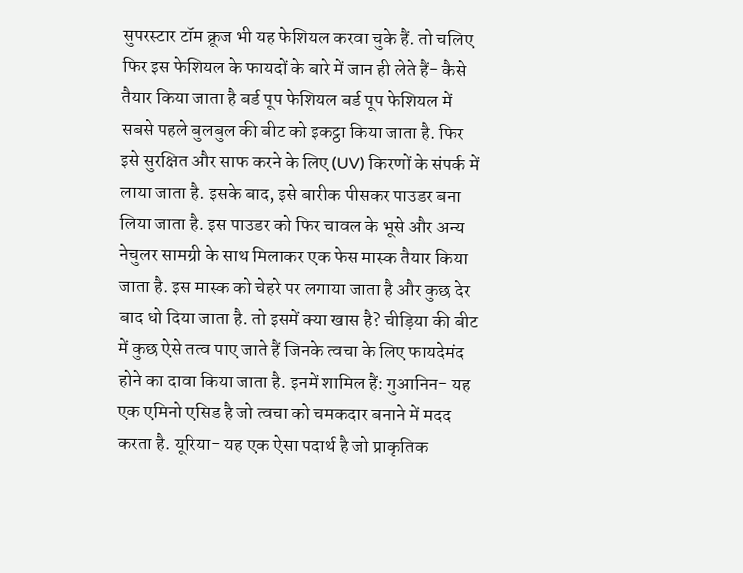सुपरस्टार टॉम क्रूज भी यह फेशियल करवा चुके हैं. तो चलिए फिर इस फेशियल के फायदों के बारे में जान ही लेते हैं- कैसे तैयार किया जाता है बर्ड पूप फेशियल बर्ड पूप फेशियल में सबसे पहले बुलबुल की बीट को इकट्ठा किया जाता है. फिर इसे सुरक्षित और साफ करने के लिए (UV) किरणों के संपर्क में लाया जाता है. इसके बाद, इसे बारीक पीसकर पाउडर बना लिया जाता है. इस पाउडर को फिर चावल के भूसे और अन्य नेचुलर सामग्री के साथ मिलाकर एक फेस मास्क तैयार किया जाता है. इस मास्क को चेहरे पर लगाया जाता है और कुछ देर बाद धो दिया जाता है. तो इसमें क्या खास है? चीड़िया की बीट में कुछ ऐसे तत्व पाए जाते हैं जिनके त्वचा के लिए फायदेमंद होने का दावा किया जाता है. इनमें शामिल हैं: गुआनिन- यह एक एमिनो एसिड है जो त्वचा को चमकदार बनाने में मदद करता है. यूरिया- यह एक ऐसा पदार्थ है जो प्राकृतिक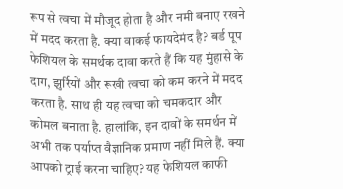रूप से त्वचा में मौजूद होता है और नमी बनाए रखने में मदद करता है. क्या वाकई फायदेमंद है? बर्ड पूप फेशियल के समर्थक दावा करते हैं कि यह मुंहासे के दाग, झुर्रियों और रूखी त्वचा को कम करने में मदद करता है. साथ ही यह त्वचा को चमकदार और कोमल बनाता है. हालांकि, इन दावों के समर्थन में अभी तक पर्याप्त वैज्ञानिक प्रमाण नहीं मिले हैं. क्या आपको ट्राई करना चाहिए? यह फेशियल काफी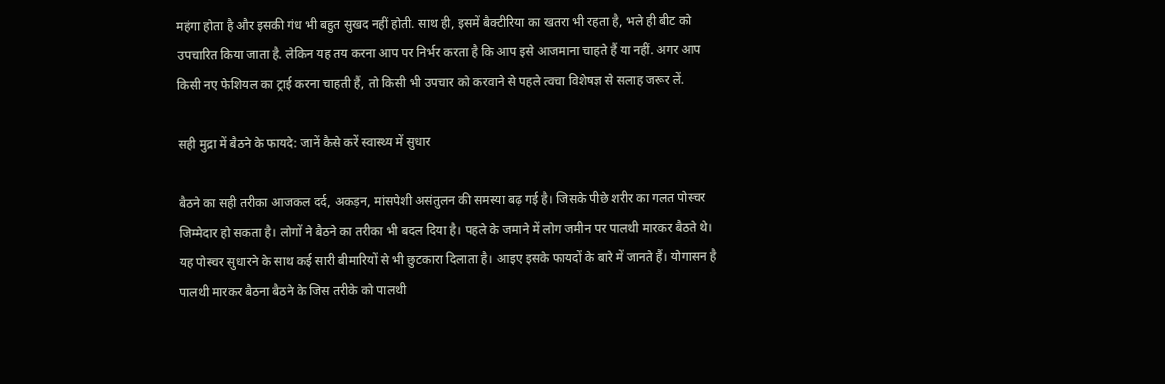महंगा होता है और इसकी गंध भी बहुत सुखद नहीं होती. साथ ही, इसमें बैक्टीरिया का खतरा भी रहता है, भले ही बीट को उपचारित किया जाता है. लेकिन यह तय करना आप पर निर्भर करता है कि आप इसे आजमाना चाहते हैं या नहीं. अगर आप किसी नए फेशियल का ट्राई करना चाहती हैं, तो किसी भी उपचार को करवाने से पहले त्वचा विशेषज्ञ से सलाह जरूर लें.

सही मुद्रा में बैठने के फायदे: जानें कैसे करें स्वास्थ्य में सुधार

बैठने का सही तरीका आजकल दर्द, अकड़न, मांसपेशी असंतुलन की समस्या बढ़ गई है। जिसके पीछे शरीर का गलत पोस्चर जिम्मेदार हो सकता है। लोगों ने बैठने का तरीका भी बदल दिया है। पहले के जमाने में लोग जमीन पर पालथी मारकर बैठते थे। यह पोस्चर सुधारने के साथ कई सारी बीमारियों से भी छुटकारा दिलाता है। आइए इसके फायदों के बारे में जानते हैं। योगासन है पालथी मारकर बैठना बैठने के जिस तरीके को पालथी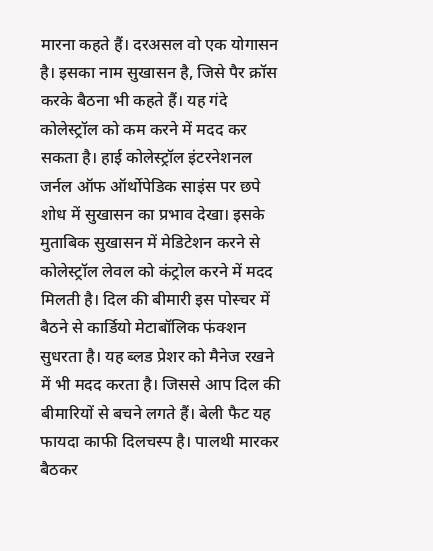मारना कहते हैं। दरअसल वो एक योगासन है। इसका नाम सुखासन है, जिसे पैर क्रॉस करके बैठना भी कहते हैं। यह गंदे कोलेस्ट्रॉल को कम करने में मदद कर सकता है। हाई कोलेस्ट्रॉल इंटरनेशनल जर्नल ऑफ ऑर्थोपेडिक साइंस पर छपे शोध में सुखासन का प्रभाव देखा। इसके मुताबिक सुखासन में मेडिटेशन करने से कोलेस्ट्रॉल लेवल को कंट्रोल करने में मदद मिलती है। दिल की बीमारी इस पोस्चर में बैठने से कार्डियो मेटाबॉलिक फंक्शन सुधरता है। यह ब्लड प्रेशर को मैनेज रखने में भी मदद करता है। जिससे आप दिल की बीमारियों से बचने लगते हैं। बेली फैट यह फायदा काफी दिलचस्प है। पालथी मारकर बैठकर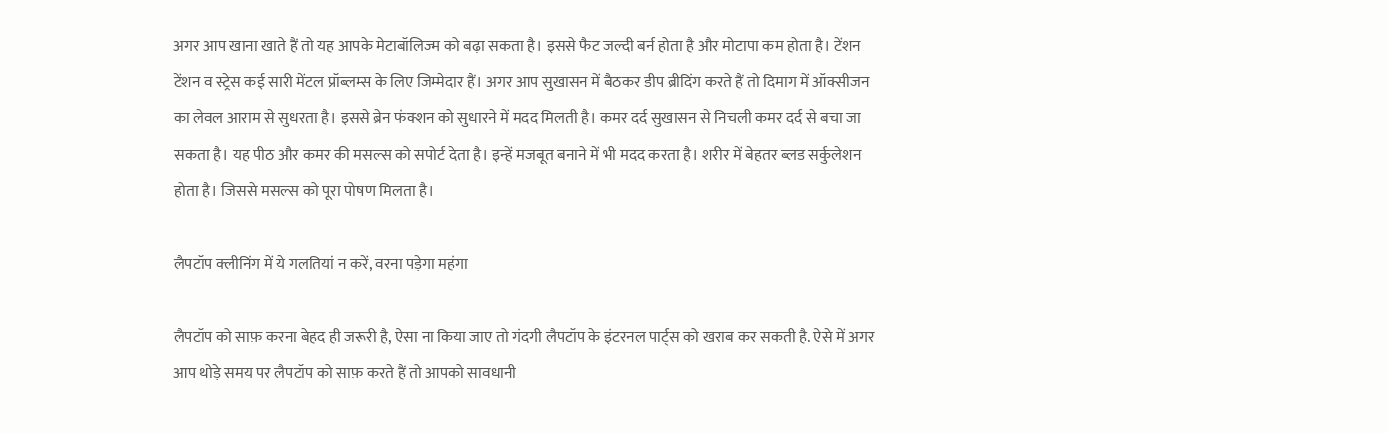अगर आप खाना खाते हैं तो यह आपके मेटाबॉलिज्म को बढ़ा सकता है। इससे फैट जल्दी बर्न होता है और मोटापा कम होता है। टेंशन टेंशन व स्ट्रेस कई सारी मेंटल प्रॉब्लम्स के लिए जिम्मेदार हैं। अगर आप सुखासन में बैठकर डीप ब्रीदिंग करते हैं तो दिमाग में ऑक्सीजन का लेवल आराम से सुधरता है। इससे ब्रेन फंक्शन को सुधारने में मदद मिलती है। कमर दर्द सुखासन से निचली कमर दर्द से बचा जा सकता है। यह पीठ और कमर की मसल्स को सपोर्ट देता है। इन्हें मजबूत बनाने में भी मदद करता है। शरीर में बेहतर ब्लड सर्कुलेशन होता है। जिससे मसल्स को पूरा पोषण मिलता है।

लैपटॉप क्लीनिंग में ये गलतियां न करें, वरना पड़ेगा महंगा

लैपटॉप को साफ़ करना बेहद ही जरूरी है, ऐसा ना किया जाए तो गंदगी लैपटॉप के इंटरनल पार्ट्स को खराब कर सकती है. ऐसे में अगर आप थोड़े समय पर लैपटॉप को साफ़ करते हैं तो आपको सावधानी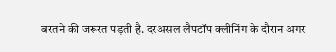बरतने की जरूरत पड़ती है. दरअसल लैपटॉप क्लीनिंग के दौरान अगर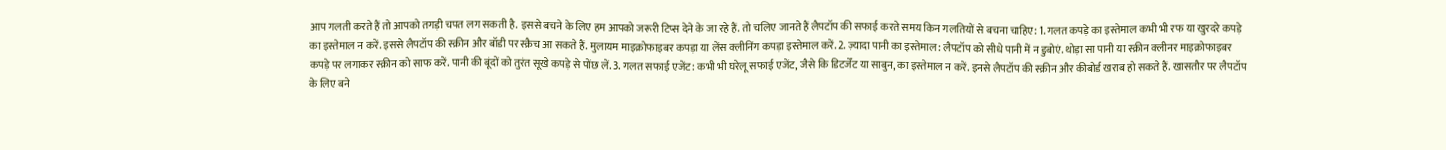आप गलती करते हैं तो आपको तगड़ी चपत लग सकती है. इससे बचने के लिए हम आपको जरूरी टिप्स देने के जा रहे हैं. तो चलिए जानते हैं लैपटॉप की सफाई करते समय किन गलतियों से बचना चाहिए: 1. गलत कपड़े का इस्तेमाल कभी भी रफ या खुरदरे कपड़े का इस्तेमाल न करें. इससे लैपटॉप की स्क्रीन और बॉडी पर स्क्रैच आ सकते हैं. मुलायम माइक्रोफाइबर कपड़ा या लेंस क्लीनिंग कपड़ा इस्तेमाल करें. 2. ज़्यादा पानी का इस्तेमाल: लैपटॉप को सीधे पानी में न डुबोएं. थोड़ा सा पानी या स्क्रीन क्लीनर माइक्रोफाइबर कपड़े पर लगाकर स्क्रीन को साफ करें. पानी की बूंदों को तुरंत सूखे कपड़े से पोंछ लें. 3. गलत सफाई एजेंट: कभी भी घरेलू सफाई एजेंट, जैसे कि डिटर्जेंट या साबुन, का इस्तेमाल न करें. इनसे लैपटॉप की स्क्रीन और कीबोर्ड खराब हो सकते हैं. खासतौर पर लैपटॉप के लिए बने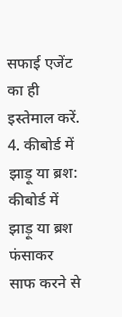सफाई एजेंट का ही इस्तेमाल करें. 4. कीबोर्ड में झाड़ू या ब्रश: कीबोर्ड में झाड़ू या ब्रश फंसाकर साफ करने से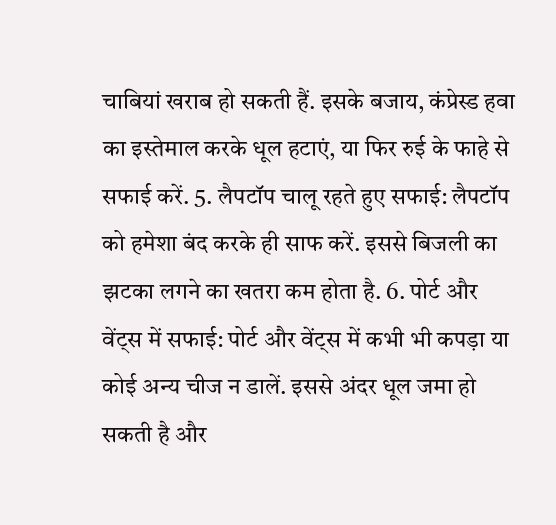चाबियां खराब हो सकती हैं. इसके बजाय, कंप्रेस्ड हवा का इस्तेमाल करके धूल हटाएं, या फिर रुई के फाहे से सफाई करें. 5. लैपटॉप चालू रहते हुए सफाई: लैपटॉप को हमेशा बंद करके ही साफ करें. इससे बिजली का झटका लगने का खतरा कम होता है. 6. पोर्ट और वेंट्स में सफाई: पोर्ट और वेंट्स में कभी भी कपड़ा या कोई अन्य चीज न डालें. इससे अंदर धूल जमा हो सकती है और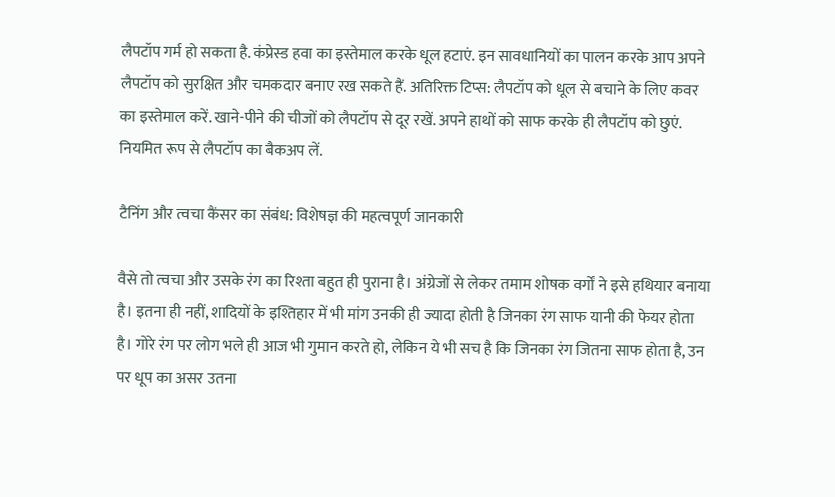लैपटॉप गर्म हो सकता है. कंप्रेस्ड हवा का इस्तेमाल करके धूल हटाएं. इन सावधानियों का पालन करके आप अपने लैपटॉप को सुरक्षित और चमकदार बनाए रख सकते हैं. अतिरिक्त टिप्स: लैपटॉप को धूल से बचाने के लिए कवर का इस्तेमाल करें. खाने-पीने की चीजों को लैपटॉप से दूर रखें. अपने हाथों को साफ करके ही लैपटॉप को छुएं. नियमित रूप से लैपटॉप का बैकअप लें.

टैनिंग और त्वचा कैंसर का संबंध: विशेषज्ञ की महत्वपूर्ण जानकारी

वैसे तो त्वचा और उसके रंग का रिश्ता बहुत ही पुराना है। अंग्रेजों से लेकर तमाम शोषक वर्गों ने इसे हथियार बनाया है। इतना ही नहीं, शादियों के इश्तिहार में भी मांग उनकी ही ज्यादा होती है जिनका रंग साफ यानी की फेयर होता है। गोरे रंग पर लोग भले ही आज भी गुमान करते हो, लेकिन ये भी सच है कि जिनका रंग जितना साफ होता है, उन पर धूप का असर उतना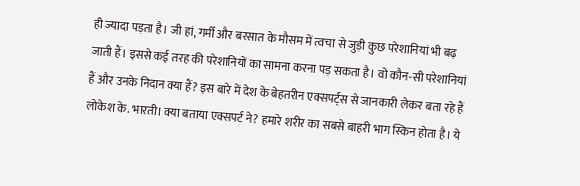ही ज्यादा पड़ता है। जी हां, गर्मी और बरसात के मौसम में त्वचा से जुड़ी कुछ परेशानियां भी बढ़ जाती हैं। इससे कई तरह की परेशानियों का सामना करना पड़ सकता है। वो कौन-सी परेशानियां हैं और उनके निदान क्या हैं? इस बारे में देश के बेहतरीन एक्सपर्ट्स से जानकारी लेकर बता रहे हैं लोकेश के. भारती। क्या बताया एक्सपर्ट ने? हमारे शरीर का सबसे बाहरी भाग स्किन होता है। ये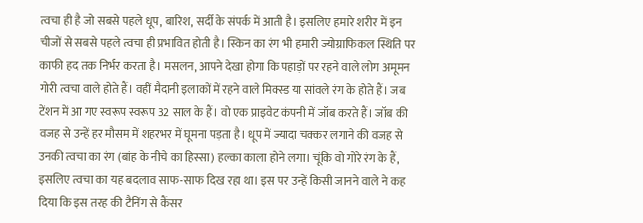त्वचा ही है जो सबसे पहले धूप, बारिश, सर्दी के संपर्क में आती है। इसलिए हमारे शरीर में इन चीजों से सबसे पहले त्वचा ही प्रभावित होती है। स्किन का रंग भी हमारी ज्योग्राफिकल स्थिति पर काफी हद तक निर्भर करता है। मसलन, आपने देखा होगा कि पहाड़ों पर रहने वाले लोग अमूमन गोरी त्वचा वाले होते हैं। वहीं मैदानी इलाकों में रहने वाले मिक्स्ड या सांवले रंग के होते हैं। जब टेंशन में आ गए स्वरूप स्वरूप 32 साल के हैं। वो एक प्राइवेट कंपनी में जॉब करते हैं। जॉब की वजह से उन्हें हर मौसम में शहरभर में घूमना पड़ता है। धूप में ज्यादा चक्कर लगाने की वजह से उनकी त्वचा का रंग (बांह के नीचे का हिस्सा) हल्का काला होने लगा। चूंकि वो गोरे रंग के हैं, इसलिए त्वचा का यह बदलाव साफ-साफ दिख रहा था। इस पर उन्हें किसी जानने वाले ने कह दिया कि इस तरह की टैनिंग से कैंसर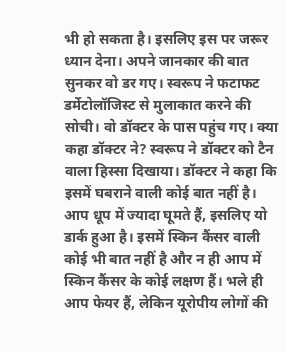भी हो सकता है। इसलिए इस पर जरूर ध्यान देना। अपने जानकार की बात सुनकर वो डर गए। स्वरूप ने फटाफट डर्मेटोलॉजिस्ट से मुलाकात करने की सोची। वो डॉक्टर के पास पहुंच गए। क्या कहा डॉक्टर ने? स्वरूप ने डॉक्टर को टैन वाला हिस्सा दिखाया। डॉक्टर ने कहा कि इसमें घबराने वाली कोई बात नहीं है। आप धूप में ज्यादा घूमते हैं, इसलिए यो डार्क हुआ है। इसमें स्किन कैंसर वाली कोई भी बात नहीं है और न ही आप में स्किन कैंसर के कोई लक्षण हैं। भले ही आप फेयर हैं, लेकिन यूरोपीय लोगों की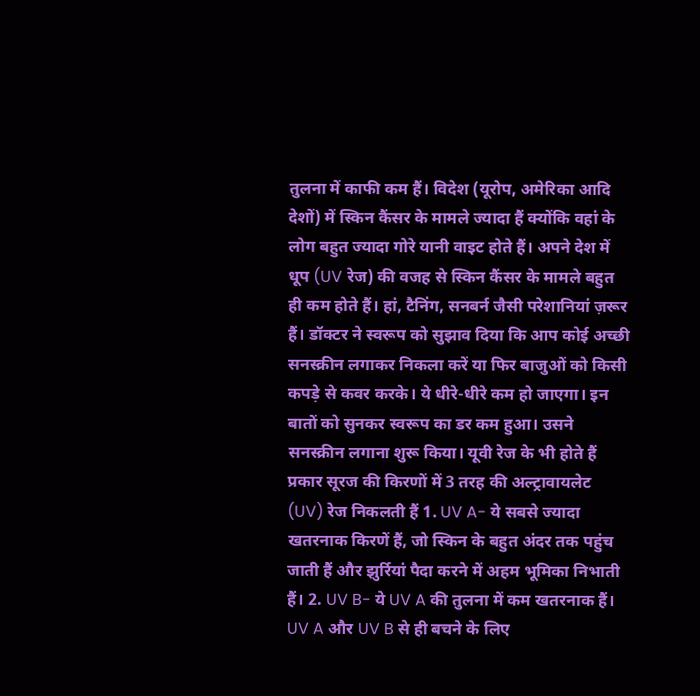तुलना में काफी कम हैं। विदेश (यूरोप, अमेरिका आदि देशों) में स्किन कैंसर के मामले ज्यादा हैं क्योंकि वहां के लोग बहुत ज्यादा गोरे यानी वाइट होते हैं। अपने देश में धूप (UV रेज) की वजह से स्किन कैंसर के मामले बहुत ही कम होते हैं। हां, टैनिंग, सनबर्न जैसी परेशानियां ज़रूर हैं। डॉक्टर ने स्वरूप को सुझाव दिया कि आप कोई अच्छी सनस्क्रीन लगाकर निकला करें या फिर बाजुओं को किसी कपड़े से कवर करके। ये धीरे-धीरे कम हो जाएगा। इन बातों को सुनकर स्वरूप का डर कम हुआ। उसने सनस्क्रीन लगाना शुरू किया। यूवी रेज के भी होते हैं प्रकार सूरज की किरणों में 3 तरह की अल्ट्रावायलेट (UV) रेज निकलती हैं 1. UV A- ये सबसे ज्यादा खतरनाक किरणें हैं, जो स्किन के बहुत अंदर तक पहुंच जाती हैं और झुर्रियां पैदा करने में अहम भूमिका निभाती हैं। 2. UV B- ये UV A की तुलना में कम खतरनाक हैं। UV A और UV B से ही बचने के लिए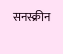सनस्क्रीन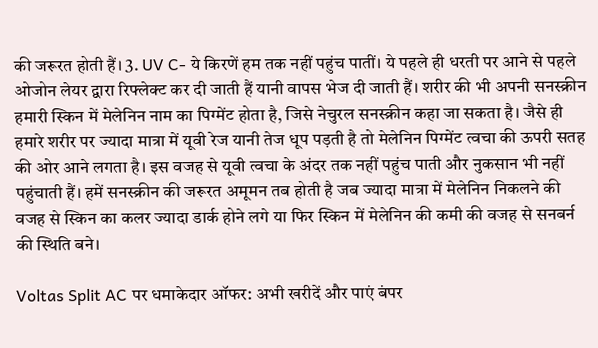की जरूरत होती हैं। 3. UV C- ये किरणें हम तक नहीं पहुंच पातीं। ये पहले ही धरती पर आने से पहले ओजोन लेयर द्वारा रिफ्लेक्ट कर दी जाती हैं यानी वापस भेज दी जाती हैं। शरीर की भी अपनी सनस्क्रीन हमारी स्किन में मेलेनिन नाम का पिग्मेंट होता है, जिसे नेचुरल सनस्क्रीन कहा जा सकता है। जैसे ही हमारे शरीर पर ज्यादा मात्रा में यूवी रेज यानी तेज धूप पड़ती है तो मेलेनिन पिग्मेंट त्वचा की ऊपरी सतह की ओर आने लगता है। इस वजह से यूवी त्वचा के अंदर तक नहीं पहुंच पाती और नुकसान भी नहीं पहुंचाती हैं। हमें सनस्क्रीन की जरूरत अमूमन तब होती है जब ज्यादा मात्रा में मेलेनिन निकलने की वजह से स्किन का कलर ज्यादा डार्क होने लगे या फिर स्किन में मेलेनिन की कमी की वजह से सनबर्न की स्थिति बने।

Voltas Split AC पर धमाकेदार ऑफर: अभी खरीदें और पाएं बंपर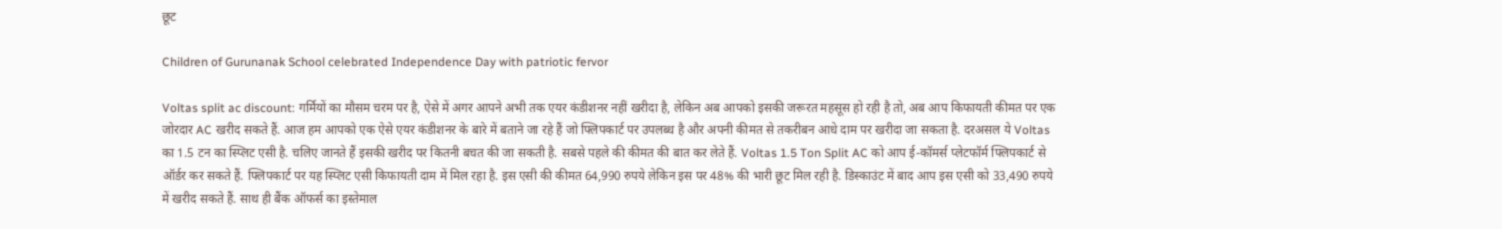छूट

Children of Gurunanak School celebrated Independence Day with patriotic fervor

Voltas split ac discount: गर्मियों का मौसम चरम पर है, ऐसे में अगर आपने अभी तक एयर कंडीशनर नहीं खरीदा है, लेकिन अब आपको इसकी जरूरत महसूस हो रही है तो, अब आप किफायती कीमत पर एक जोरदार AC खरीद सकते हैं. आज हम आपको एक ऐसे एयर कंडीशनर के बारे में बताने जा रहे हैं जो फ्लिपकार्ट पर उपलब्ध है और अपनी कीमत से तकरीबन आधे दाम पर खरीदा जा सकता है. दरअसल ये Voltas का 1.5 टन का स्प्लिट एसी है. चलिए जानते हैं इसकी खरीद पर कितनी बचत की जा सकती है. सबसे पहले की कीमत की बात कर लेते हैं. Voltas 1.5 Ton Split AC को आप ई-कॉमर्स प्लेटफॉर्म फ्लिपकार्ट से ऑर्डर कर सकते हैं. फ्लिपकार्ट पर यह स्प्लिट एसी किफायती दाम में मिल रहा है. इस एसी की कीमत 64,990 रुपये लेकिन इस पर 48% की भारी छूट मिल रही है. डिस्काउंट में बाद आप इस एसी को 33,490 रुपये में खरीद सकते हैं. साथ ही बैंक ऑफर्स का इस्तेमाल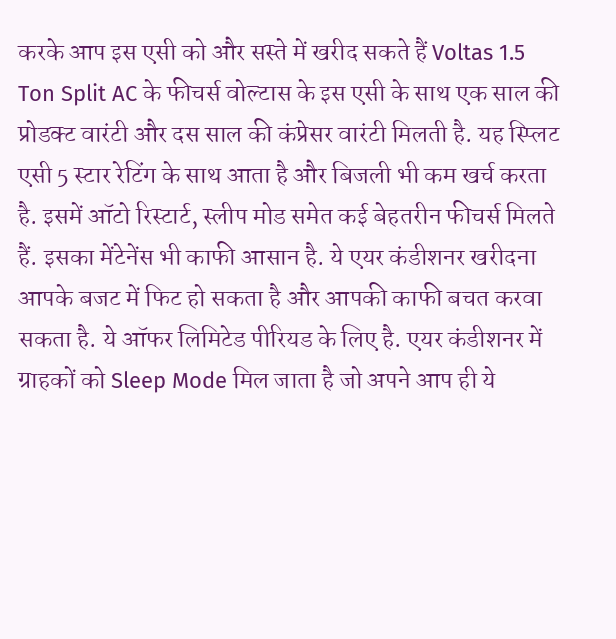करके आप इस एसी को और सस्ते में खरीद सकते हैं Voltas 1.5 Ton Split AC के फीचर्स वोल्टास के इस एसी के साथ एक साल की प्रोडक्ट वारंटी और दस साल की कंप्रेसर वारंटी मिलती है. यह स्प्लिट एसी 5 स्टार रेटिंग के साथ आता है और बिजली भी कम खर्च करता है. इसमें ऑटो रिस्टार्ट, स्लीप मोड समेत कई बेहतरीन फीचर्स मिलते हैं. इसका मेंटेनेंस भी काफी आसान है. ये एयर कंडीशनर खरीदना आपके बजट में फिट हो सकता है और आपकी काफी बचत करवा सकता है. ये ऑफर लिमिटेड पीरियड के लिए है. एयर कंडीशनर में ग्राहकों को Sleep Mode मिल जाता है जो अपने आप ही ये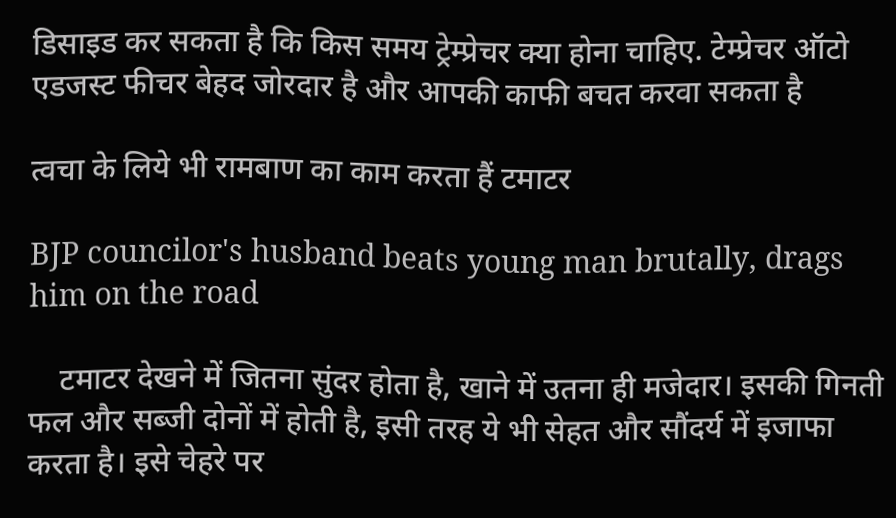डिसाइड कर सकता है कि किस समय ट्रेम्प्रेचर क्या होना चाहिए. टेम्प्रेचर ऑटो एडजस्ट फीचर बेहद जोरदार है और आपकी काफी बचत करवा सकता है

त्वचा के लिये भी रामबाण का काम करता हैं टमाटर

BJP councilor's husband beats young man brutally, drags him on the road

    टमाटर देखने में जितना सुंदर होता है, खाने में उतना ही मजेदार। इसकी गिनती फल और सब्जी दोनों में होती है, इसी तरह ये भी सेहत और सौंदर्य में इजाफा करता है। इसे चेहरे पर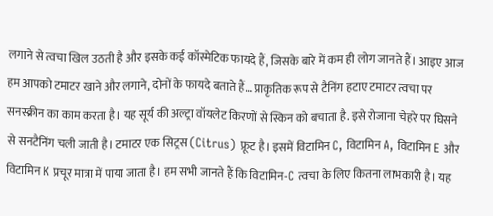लगाने से त्वचा खिल उठती है और इसके कई कॉस्मेटिक फायदे हैं, जिसके बारे में कम ही लोग जानते हैं। आइए आज हम आपको टमाटर खाने और लगाने, दोनों के फायदे बताते हैं… प्राकृतिक रूप से टैनिंग हटाए टमाटर त्वचा पर सनस्क्रीन का काम करता है। यह सूर्य की अल्ट्रा वॉयलेट किरणों से स्किन को बचाता है. इसे रोजाना चेहरे पर घिसने से सनटैनिंग चली जाती है। टमाटर एक सिट्रस (Citrus) फ्रूट है। इसमें विटामिन C, विटामिन A, विटामिन E और विटामिन K प्रचूर मात्रा में पाया जाता है। हम सभी जानते हैं कि विटामिन-C त्वचा के लिए कितना लाभकारी है। यह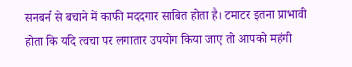सनबर्न से बचाने में काफी मददगार साबित होता है। टमाटर इतना प्राभावी होता कि यदि त्वचा पर लगातार उपयोग किया जाए तो आपको महंगी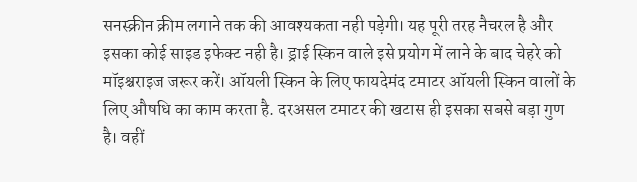सनस्क्रीन क्रीम लगाने तक की आवश्यकता नही पड़ेगी। यह पूरी तरह नैचरल है और इसका कोई साइड इफेक्ट नही है। ड्राई स्किन वाले इसे प्रयोग में लाने के बाद चेहरे को मॉइश्चराइज जरूर करें। ऑयली स्किन के लिए फायदेमंद टमाटर ऑयली स्किन वालों के लिए औषधि का काम करता है. दरअसल टमाटर की खटास ही इसका सबसे बड़ा गुण है। वहीं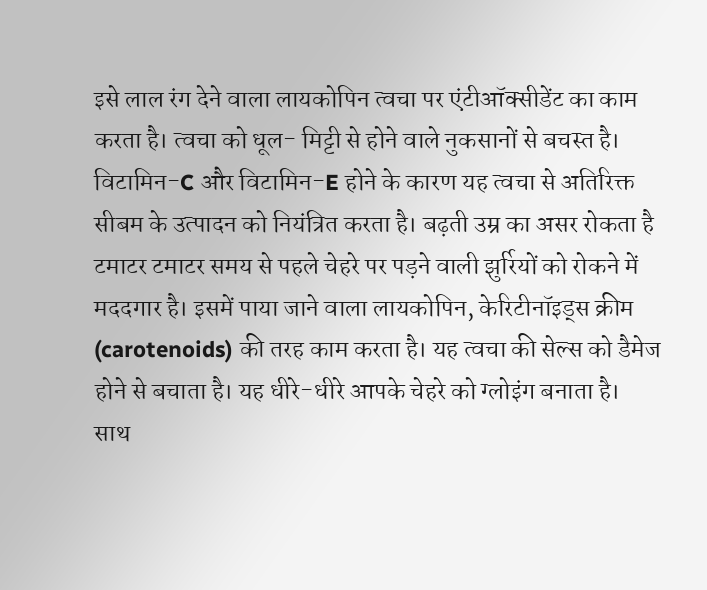इसे लाल रंग देने वाला लायकोपिन त्वचा पर एंटीऑक्सीडेंट का काम करता है। त्वचा को धूल- मिट्टी से होने वाले नुकसानों से बचस्त है। विटामिन-C और विटामिन-E होने के कारण यह त्वचा से अतिरिक्त सीबम के उत्पादन को नियंत्रित करता है। बढ़ती उम्र का असर रोकता है टमाटर टमाटर समय से पहले चेहरे पर पड़ने वाली झुर्रियों को रोकने में मददगार है। इसमें पाया जाने वाला लायकोपिन, केरिटीनॉइड्स क्रीम (carotenoids) की तरह काम करता है। यह त्वचा की सेल्स को डैमेज होने से बचाता है। यह धीरे-धीरे आपके चेहरे को ग्लोइंग बनाता है। साथ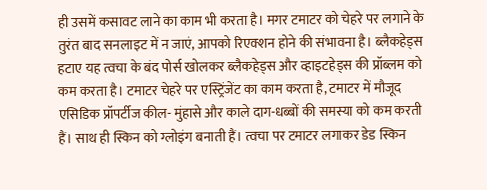ही उसमें कसावट लाने का काम भी करता है। मगर टमाटर को चेहरे पर लगाने के तुरंत बाद सनलाइट में न जाएं, आपको रिएक्शन होने की संभावना है। ब्लैकहेड्स हटाए यह त्वचा के बंद पोर्स खोलकर ब्लैकहेड्स और व्हाइटहेड्स की प्रॉब्लम को कम करता है। टमाटर चेहरे पर एस्ट्रिंजेंट का काम करता है, टमाटर में मौजूद एसिडिक प्रॉपर्टीज कील- मुंहासे और काले दाग-धब्बों की समस्या को कम करती हैं। साथ ही स्किन को ग्लोइंग बनाती हैं। त्वचा पर टमाटर लगाकर डेड स्किन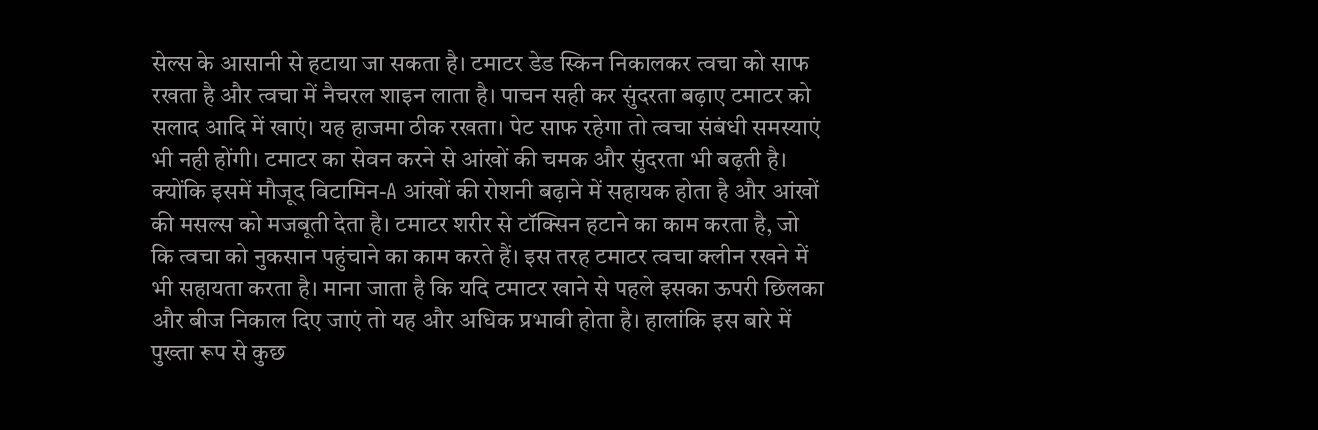सेल्स के आसानी से हटाया जा सकता है। टमाटर डेड स्किन निकालकर त्वचा को साफ रखता है और त्वचा में नैचरल शाइन लाता है। पाचन सही कर सुंदरता बढ़ाए टमाटर को सलाद आदि में खाएं। यह हाजमा ठीक रखता। पेट साफ रहेगा तो त्वचा संबंधी समस्याएं भी नही होंगी। टमाटर का सेवन करने से आंखों की चमक और सुंदरता भी बढ़ती है। क्योंकि इसमें मौजूद विटामिन-A आंखों की रोशनी बढ़ाने में सहायक होता है और आंखों की मसल्स को मजबूती देता है। टमाटर शरीर से टॉक्सिन हटाने का काम करता है, जो कि त्वचा को नुकसान पहुंचाने का काम करते हैं। इस तरह टमाटर त्वचा क्लीन रखने में भी सहायता करता है। माना जाता है कि यदि टमाटर खाने से पहले इसका ऊपरी छिलका और बीज निकाल दिए जाएं तो यह और अधिक प्रभावी होता है। हालांकि इस बारे में पुख्ता रूप से कुछ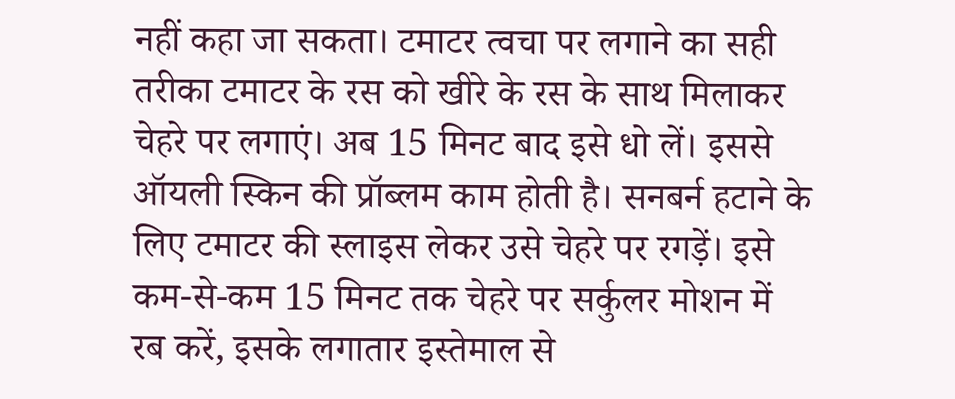नहीं कहा जा सकता। टमाटर त्वचा पर लगाने का सही तरीका टमाटर के रस को खीरे के रस के साथ मिलाकर चेहरे पर लगाएं। अब 15 मिनट बाद इसे धो लें। इससे ऑयली स्किन की प्रॉब्लम काम होती है। सनबर्न हटाने के लिए टमाटर की स्लाइस लेकर उसे चेहरे पर रगड़ें। इसे कम-से-कम 15 मिनट तक चेहरे पर सर्कुलर मोशन में रब करें, इसके लगातार इस्तेमाल से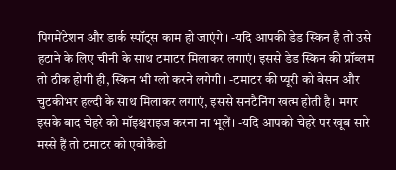पिगमेंटेशन और डार्क स्पॉट्स काम हो जाएंगे। -यदि आपकी डेड स्किन है तो उसे हटाने के लिए चीनी के साथ टमाटर मिलाकर लगाएं। इससे डेड स्किन की प्रॉब्लम तो ठीक होगी ही, स्किन भी ग्लो करने लगेगी। -टमाटर की प्यूरी को बेसन और चुटकीभर हल्दी के साथ मिलाकर लगाएं, इससे सनटैनिंग खत्म होती है। मगर इसके बाद चेहरे को मॉइश्चराइज करना ना भूलें। -यदि आपको चेहरे पर खूब सारे मस्से हैं तो टमाटर को एवोकैडो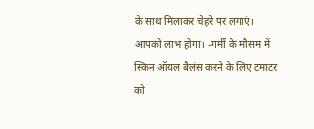के साथ मिलाकर चेहरे पर लगाएं। आपको लाभ होगा। -गर्मी के मौसम में स्किन ऑयल बैलंस करने के लिए टमाटर को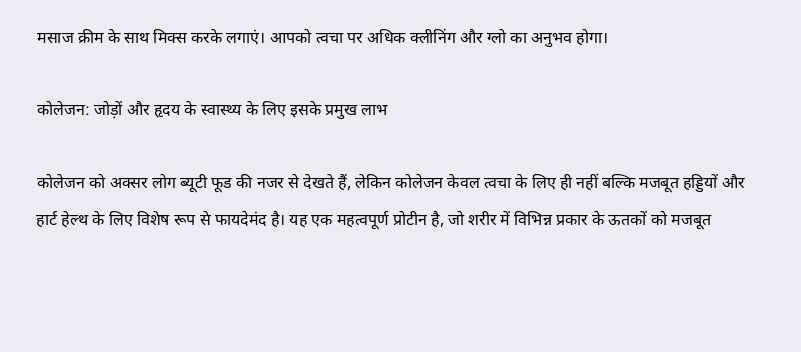मसाज क्रीम के साथ मिक्स करके लगाएं। आपको त्वचा पर अधिक क्लीनिंग और ग्लो का अनुभव होगा।

कोलेजन: जोड़ों और हृदय के स्वास्थ्य के लिए इसके प्रमुख लाभ

कोलेजन को अक्सर लोग ब्यूटी फूड की नजर से देखते हैं, लेकिन कोलेजन केवल त्वचा के लिए ही नहीं बल्कि मजबूत हड्डियों और हार्ट हेल्थ के लिए विशेष रूप से फायदेमंद है। यह एक महत्वपूर्ण प्रोटीन है, जो शरीर में विभिन्न प्रकार के ऊतकों को मजबूत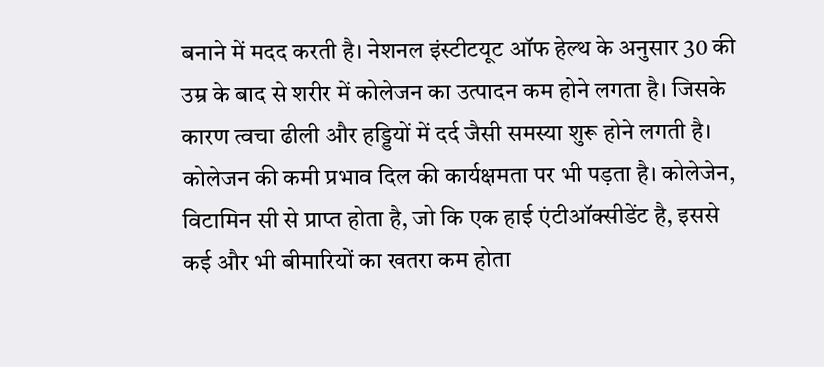बनाने में मदद करती है। नेशनल इंस्टीटयूट ऑफ हेल्थ के अनुसार 30 की उम्र के बाद से शरीर में कोलेजन का उत्पादन कम होने लगता है। जिसके कारण त्वचा ढीली और हड्डियों में दर्द जैसी समस्या शुरू होने लगती है। कोलेजन की कमी प्रभाव दिल की कार्यक्षमता पर भी पड़ता है। कोलेजेन, विटामिन सी से प्राप्त होता है, जो कि एक हाई एंटीऑक्सीडेंट है, इससे कई और भी बीमारियों का खतरा कम होता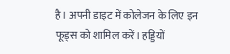है। अपनी डाइट में कोलेजन के लिए इन फूड्स को शामिल करें। हड्डियों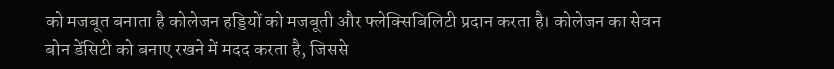को मजबूत बनाता है कोलेजन हड्डियों को मजबूती और फ्लेक्सिबिलिटी प्रदान करता है। कोलेजन का सेवन बोन डेंसिटी को बनाए रखने में मदद करता है, जिससे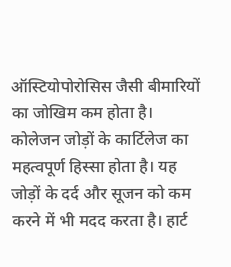ऑस्टियोपोरोसिस जैसी बीमारियों का जोखिम कम होता है। कोलेजन जोड़ों के कार्टिलेज का महत्वपूर्ण हिस्सा होता है। यह जोड़ों के दर्द और सूजन को कम करने में भी मदद करता है। हार्ट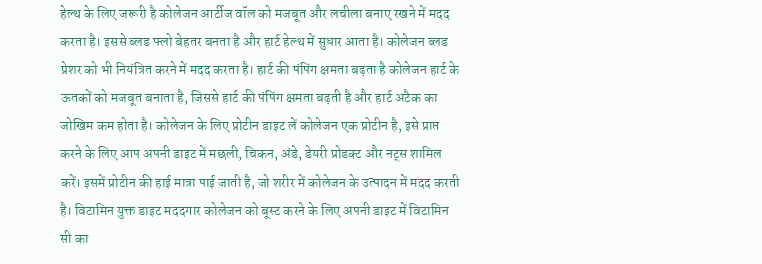हेल्थ के लिए जरूरी है कोलेजन आर्टीज वॉल को मजबूत और लचीला बनाए रखने में मदद करता है। इससे ब्लड फ्लो बेहतर बनता है और हार्ट हेल्थ में सुधार आता है। कोलेजन ब्लड प्रेशर को भी नियंत्रित करने में मदद करता है। हार्ट की पंपिंग क्षमता बढ़ता है कोलेजन हार्ट के ऊतकों को मजबूत बनाता है, जिससे हार्ट की पंपिंग क्षमता बढ़ती है और हार्ट अटैक का जोखिम कम होता है। कोलेजन के लिए प्रोटीन डाइट लें कोलेजन एक प्रोटीन है, इसे प्राप्त करने के लिए आप अपनी डाइट में मछली, चिकन, अंडे, डेयरी प्रोडक्ट और नट्स शामिल करें। इसमें प्रोटीन की हाई मात्रा पाई जाती है, जो शरीर में कोलेजन के उत्पादन में मदद करती है। विटामिन युक्त डाइट मददगार कोलेजन को बूस्ट करने के लिए अपनी डाइट में विटामिन सी का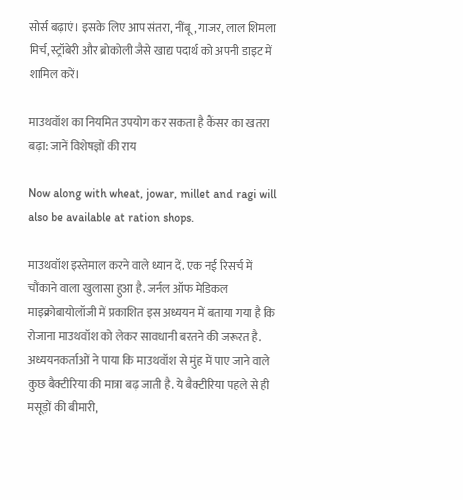सोर्स बढ़ाएं। इसके लिए आप संतरा, नींबू, गाजर, लाल शिमला मिर्च, स्ट्रॉबेरी और ब्रोकोली जैसे खाद्य पदार्थ को अपनी डाइट में शामिल करें।

माउथवॉश का नियमित उपयोग कर सकता है कैंसर का खतरा बढ़ा: जानें विशेषज्ञों की राय

Now along with wheat, jowar, millet and ragi will also be available at ration shops.

माउथवॉश इस्तेमाल करने वाले ध्यान दें. एक नई रिसर्च में चौंकाने वाला खुलासा हुआ है. जर्नल ऑफ मेडिकल माइक्रोबायोलॉजी में प्रकाशित इस अध्ययन में बताया गया है कि रोजाना माउथवॉश को लेकर सावधानी बरतने की जरूरत है. अध्ययनकर्ताओं ने पाया कि माउथवॉश से मुंह में पाए जाने वाले कुछ बैक्टीरिया की मात्रा बढ़ जाती है. ये बैक्टीरिया पहले से ही मसूड़ों की बीमारी,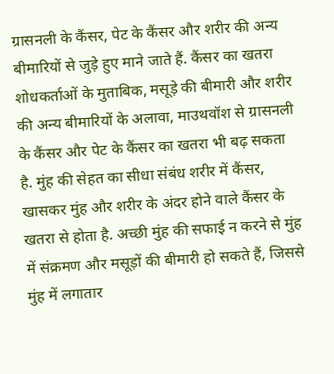ग्रासनली के कैंसर, पेट के कैंसर और शरीर की अन्य बीमारियों से जुड़े हुए माने जाते हैं. कैंसर का खतरा शोधकर्ताओं के मुताबिक, मसूड़े की बीमारी और शरीर की अन्य बीमारियों के अलावा, माउथवॉश से ग्रासनली के कैंसर और पेट के कैंसर का खतरा भी बढ़ सकता है. मुंह की सेहत का सीधा संबंध शरीर में कैंसर, खासकर मुंह और शरीर के अंदर होने वाले कैंसर के खतरा से होता है. अच्छी मुंह की सफाई न करने से मुंह में संक्रमण और मसूड़ों की बीमारी हो सकते हैं, जिससे मुंह में लगातार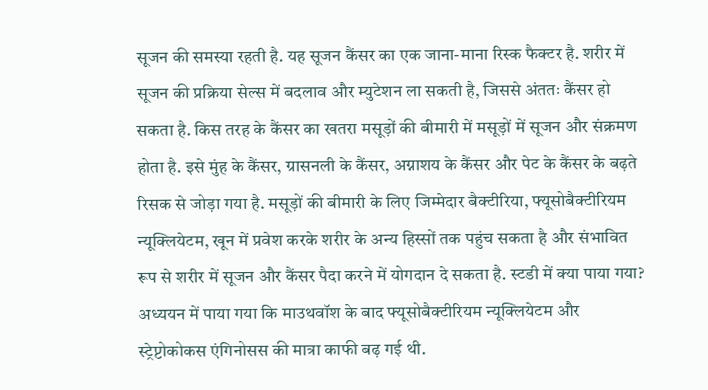सूजन की समस्या रहती है. यह सूजन कैंसर का एक जाना-माना रिस्क फैक्टर है. शरीर में सूजन की प्रक्रिया सेल्स में बदलाव और म्युटेशन ला सकती है, जिससे अंततः कैंसर हो सकता है. किस तरह के कैंसर का खतरा मसूड़ों की बीमारी में मसूड़ों में सूजन और संक्रमण होता है. इसे मुंह के कैंसर, ग्रासनली के कैंसर, अग्नाशय के कैंसर और पेट के कैंसर के बढ़ते रिसक से जोड़ा गया है. मसूड़ों की बीमारी के लिए जिम्मेदार बैक्टीरिया, फ्यूसोबैक्टीरियम न्यूक्लियेटम, खून में प्रवेश करके शरीर के अन्य हिस्सों तक पहुंच सकता है और संभावित रूप से शरीर में सूजन और कैंसर पैदा करने में योगदान दे सकता है. स्टडी में क्या पाया गया? अध्ययन में पाया गया कि माउथवॉश के बाद फ्यूसोबैक्टीरियम न्यूक्लियेटम और स्ट्रेप्टोकोकस एंगिनोसस की मात्रा काफी बढ़ गई थी.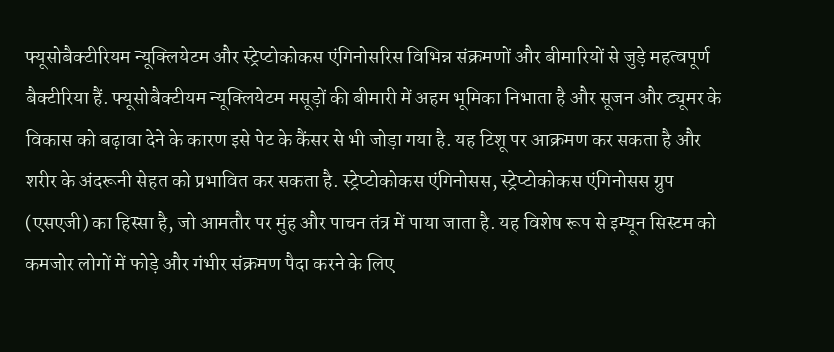फ्यूसोबैक्टीरियम न्यूक्लियेटम और स्ट्रेप्टोकोकस एंगिनोसरिस विभिन्न संक्रमणों और बीमारियों से जुड़े महत्वपूर्ण बैक्टीरिया हैं. फ्यूसोबैक्टीयम न्यूक्लियेटम मसूड़ों की बीमारी में अहम भूमिका निभाता है और सूजन और ट्यूमर के विकास को बढ़ावा देने के कारण इसे पेट के कैंसर से भी जोड़ा गया है. यह टिशू पर आक्रमण कर सकता है और शरीर के अंदरूनी सेहत को प्रभावित कर सकता है. स्ट्रेप्टोकोकस एंगिनोसस, स्ट्रेप्टोकोकस एंगिनोसस ग्रुप (एसएजी) का हिस्सा है, जो आमतौर पर मुंह और पाचन तंत्र में पाया जाता है. यह विशेष रूप से इम्यून सिस्टम को कमजोर लोगों में फोड़े और गंभीर संक्रमण पैदा करने के लिए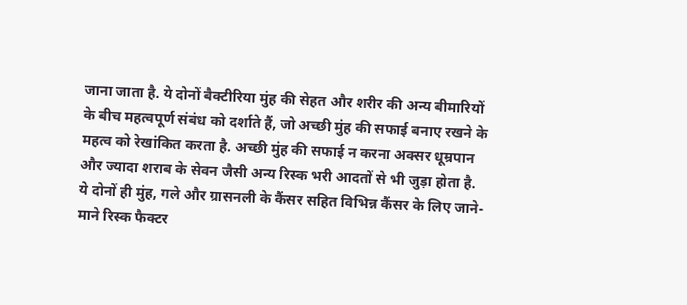जाना जाता है. ये दोनों बैक्टीरिया मुंह की सेहत और शरीर की अन्य बीमारियों के बीच महत्वपूर्ण संबंध को दर्शाते हैं, जो अच्छी मुंह की सफाई बनाए रखने के महत्व को रेखांकित करता है. अच्छी मुंह की सफाई न करना अक्सर धूम्रपान और ज्यादा शराब के सेवन जैसी अन्य रिस्क भरी आदतों से भी जुड़ा होता है. ये दोनों ही मुंह, गले और ग्रासनली के कैंसर सहित विभिन्न कैंसर के लिए जाने-माने रिस्क फैक्टर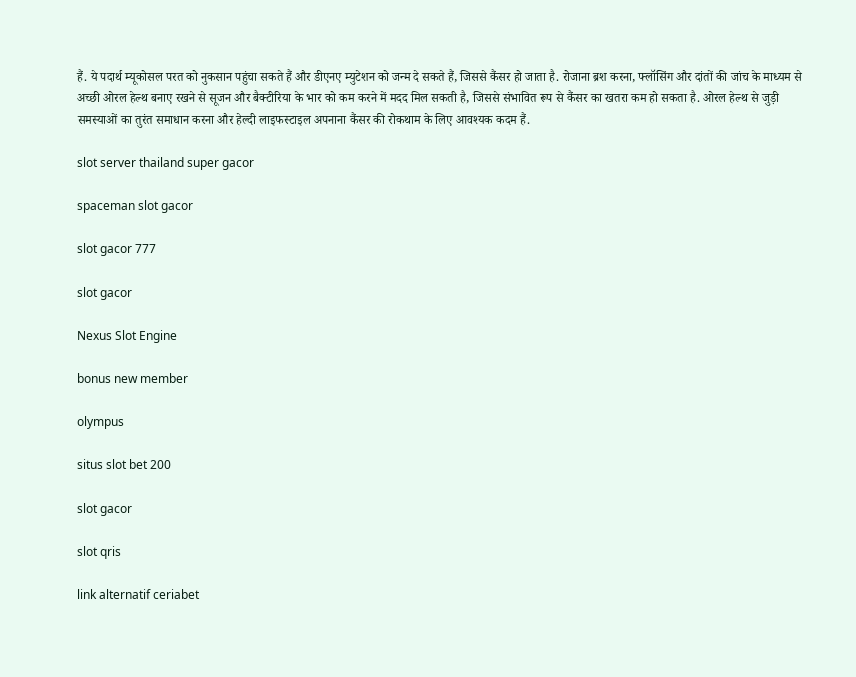हैं. ये पदार्थ म्यूकोसल परत को नुकसान पहुंचा सकते हैं और डीएनए म्युटेशन को जन्म दे सकते हैं, जिससे कैंसर हो जाता है. रोजाना ब्रश करना, फ्लॉसिंग और दांतों की जांच के माध्यम से अच्छी ओरल हेल्थ बनाए रखने से सूजन और बैक्टीरिया के भार को कम करने में मदद मिल सकती है, जिससे संभावित रूप से कैंसर का खतरा कम हो सकता है. ओरल हेल्थ से जुड़ी समस्याओं का तुरंत समाधान करना और हेल्दी लाइफस्टाइल अपनाना कैंसर की रोकथाम के लिए आवश्यक कदम हैं.

slot server thailand super gacor

spaceman slot gacor

slot gacor 777

slot gacor

Nexus Slot Engine

bonus new member

olympus

situs slot bet 200

slot gacor

slot qris

link alternatif ceriabet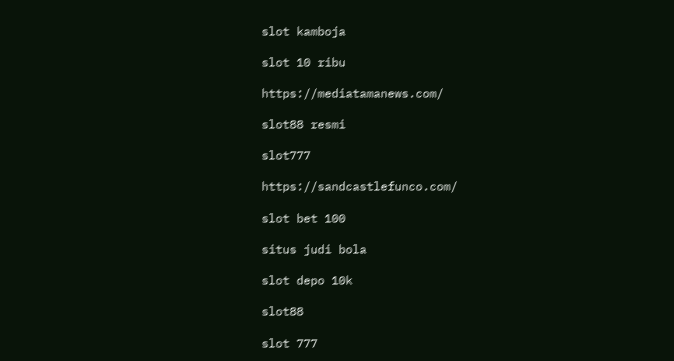slot kamboja

slot 10 ribu

https://mediatamanews.com/

slot88 resmi

slot777

https://sandcastlefunco.com/

slot bet 100

situs judi bola

slot depo 10k

slot88

slot 777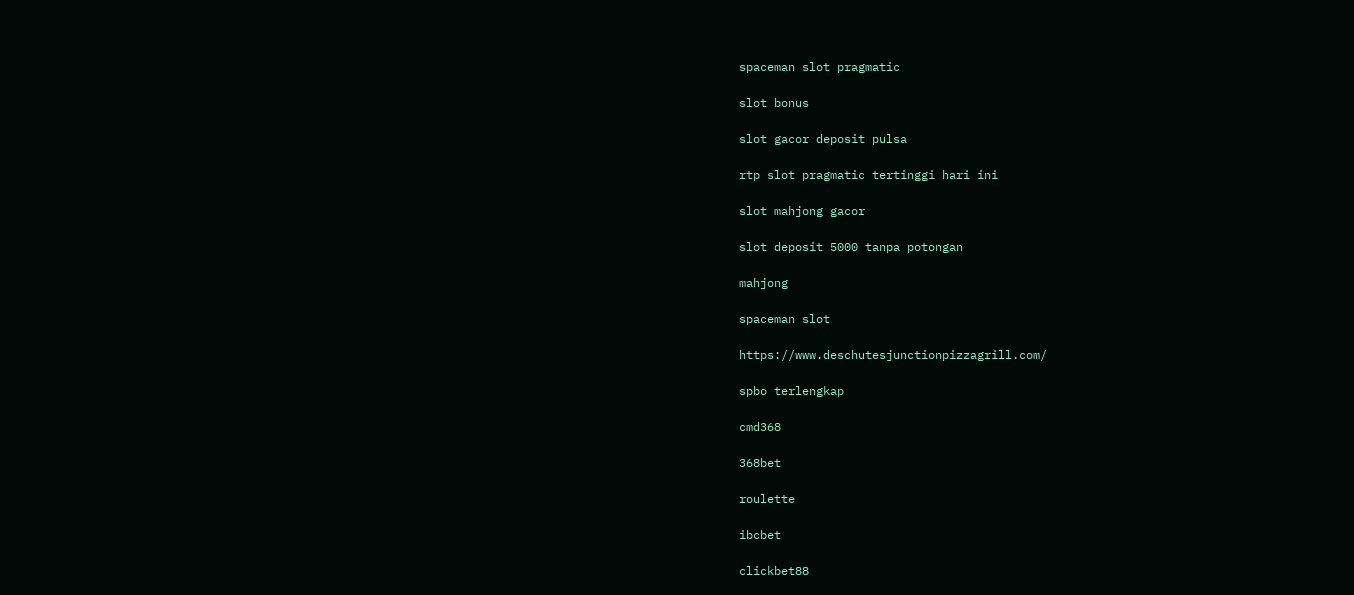spaceman slot pragmatic

slot bonus

slot gacor deposit pulsa

rtp slot pragmatic tertinggi hari ini

slot mahjong gacor

slot deposit 5000 tanpa potongan

mahjong

spaceman slot

https://www.deschutesjunctionpizzagrill.com/

spbo terlengkap

cmd368

368bet

roulette

ibcbet

clickbet88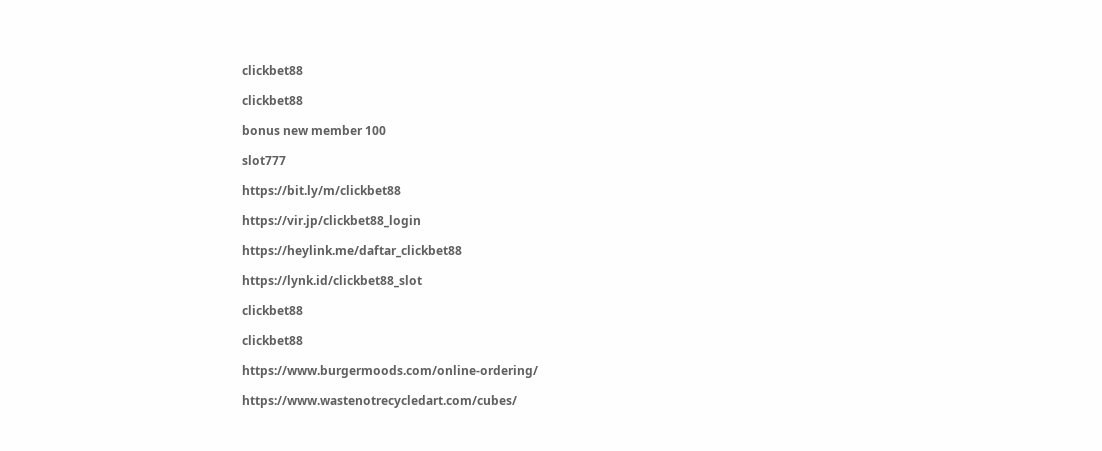clickbet88

clickbet88

bonus new member 100

slot777

https://bit.ly/m/clickbet88

https://vir.jp/clickbet88_login

https://heylink.me/daftar_clickbet88

https://lynk.id/clickbet88_slot

clickbet88

clickbet88

https://www.burgermoods.com/online-ordering/

https://www.wastenotrecycledart.com/cubes/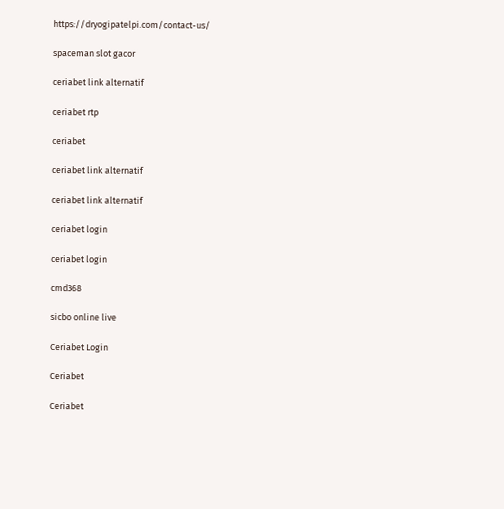https://dryogipatelpi.com/contact-us/

spaceman slot gacor

ceriabet link alternatif

ceriabet rtp

ceriabet

ceriabet link alternatif

ceriabet link alternatif

ceriabet login

ceriabet login

cmd368

sicbo online live

Ceriabet Login

Ceriabet

Ceriabet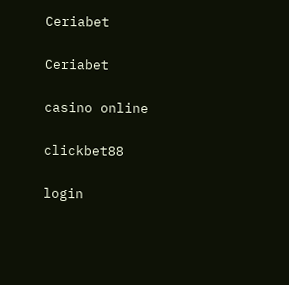Ceriabet

Ceriabet

casino online

clickbet88

login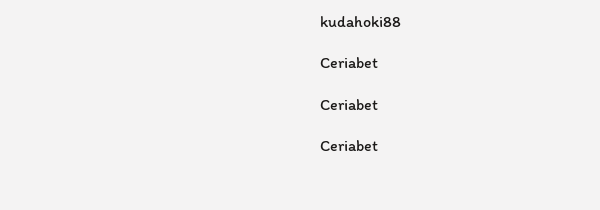kudahoki88

Ceriabet

Ceriabet

Ceriabet